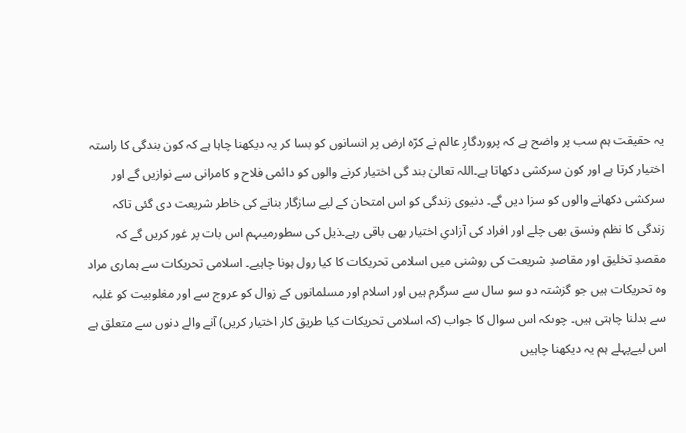یہ حقیقت ہم سب پر واضح ہے کہ پروردگارِ عالم نے کرّہ ارض پر انسانوں کو بسا کر یہ دیکھنا چاہا ہے کہ کون بندگی کا راستہ اختیار کرتا ہے اور کون سرکشی دکھاتا ہے۔اللہ تعالیٰ بند گی اختیار کرنے والوں کو دائمی فلاح و کامرانی سے نوازیں گے اور سرکشی دکھانے والوں کو سزا دیں گے۔ دنیوی زندگی کو اس امتحان کے لیے سازگار بنانے کی خاطر شریعت دی گئی تاکہ زندگی کا نظم ونسق بھی چلے اور افراد کی آزادیِ اختیار بھی باقی رہے۔ذیل کی سطورمیںہم اس بات پر غور کریں گے کہ مقصدِ تخلیق اور مقاصدِ شریعت کی روشنی میں اسلامی تحریکات کا کیا رول ہونا چاہیے۔ اسلامی تحریکات سے ہماری مراد وہ تحریکات ہیں جو گزشتہ دو سو سال سے سرگرم ہیں اور اسلام اور مسلمانوں کے زوال کو عروج سے اور مغلوبیت کو غلبہ سے بدلنا چاہتی ہیں۔ چوںکہ اس سوال کا جواب (کہ اسلامی تحریکات کیا طریق کار اختیار کریں) آنے والے دنوں سے متعلق ہے اس لیےپہلے ہم یہ دیکھنا چاہیں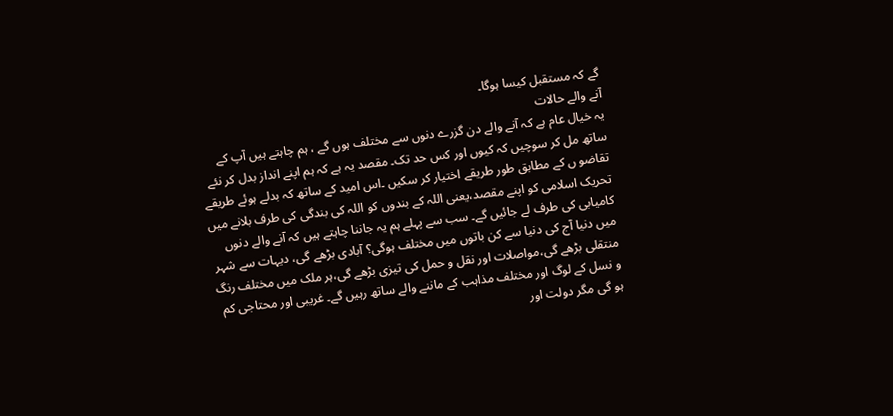گے کہ مستقبل کیسا ہوگا۔
آنے والے حالات
یہ خیال عام ہے کہ آنے والے دن گزرے دنوں سے مختلف ہوں گے ، ہم چاہتے ہیں آپ کے ساتھ مل کر سوچیں کہ کیوں اور کس حد تک۔ مقصد یہ ہے کہ ہم اپنے انداز بدل کر نئے تقاضو ں کے مطابق طور طریقے اختیار کر سکیں ۔اس امید کے ساتھ کہ بدلے ہوئے طریقے تحریک اسلامی کو اپنے مقصد،یعنی اللہ کے بندوں کو اللہ کی بندگی کی طرف بلانے میں کامیابی کی طرف لے جائیں گے۔ سب سے پہلے ہم یہ جاننا چاہتے ہیں کہ آنے والے دنوں میں دنیا آج کی دنیا سے کن باتوں میں مختلف ہوگی؟ آبادی بڑھے گی، دیہات سے شہر منتقلی بڑھے گی،مواصلات اور نقل و حمل کی تیزی بڑھے گی،ہر ملک میں مختلف رنگ و نسل کے لوگ اور مختلف مذاہب کے ماننے والے ساتھ رہیں گے۔ غریبی اور محتاجی کم ہو گی مگر دولت اور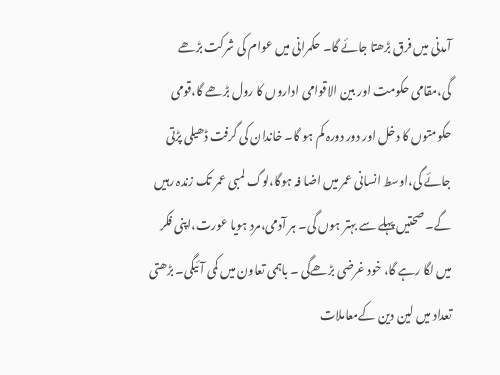آمدنی میں فرق بڑھتا جائے گا۔ حکمرانی میں عوام کی شرکت بڑھے گی،مقامی حکومت اور بین الاقوامی اداروں کا رول بڑھے گا،قومی حکومتوں کا دخل اور دور دورہ کم ہو گا۔ خاندان کی گرفت ڈھیلی پڑتی جائے گی،اوسط انسانی عمر میں اضا فہ ہوگا،لوگ لمبی عمر تک زندہ رہیں گے۔ صحتیں پہلے سے بہتر ہوں گی۔ ہر آدمی،مرد ہویا عورت،اپنی فکر میں لگا رہے گا، خود غرضی بڑھےگی ۔ باہمی تعاون میں کمی آ ئیگی۔ بڑھتی تعداد میں لین دین کےمعاملات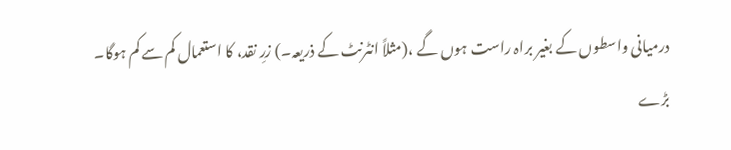درمیانی واسطوں کے بغیر براہ راست ہوں گے ،(مثلاً انٹرنٹ کے ذریعہ۔) زرِ نقد، کا استعمال کم سے کم ہوگا۔ بڑے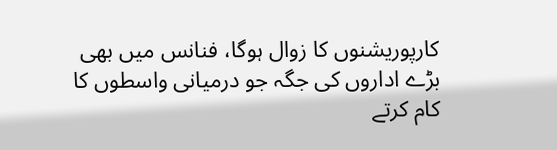کارپوریشنوں کا زوال ہوگا، فنانس میں بھی بڑے اداروں کی جگہ جو درمیانی واسطوں کا کام کرتے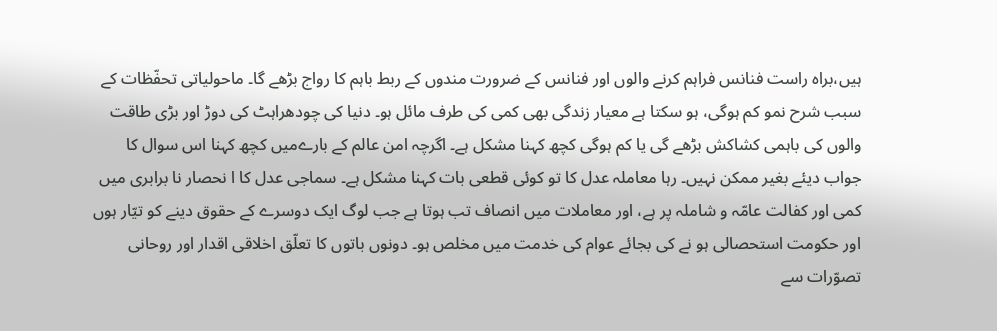ہیں،براہ راست فنانس فراہم کرنے والوں اور فنانس کے ضرورت مندوں کے ربط باہم کا رواج بڑھے گا۔ ماحولیاتی تحفّظات کے سبب شرح نمو کم ہوگی، ہو سکتا ہے معیار زندگی بھی کمی کی طرف مائل ہو۔ دنیا کی چودھراہٹ کی دوڑ اور بڑی طاقت والوں کی باہمی کشاکش بڑھے گی یا کم ہوگی کچھ کہنا مشکل ہے۔ اگرچہ امن عالم کے بارےمیں کچھ کہنا اس سوال کا جواب دیئے بغیر ممکن نہیں۔ رہا معاملہ عدل کا تو کوئی قطعی بات کہنا مشکل ہے۔ سماجی عدل کا ا نحصار نا برابری میں کمی اور کفالت عامّہ و شاملہ پر ہے، اور معاملات میں انصاف تب ہوتا ہے جب لوگ ایک دوسرے کے حقوق دینے کو تیّار ہوں اور حکومت استحصالی ہو نے کی بجائے عوام کی خدمت میں مخلص ہو۔ دونوں باتوں کا تعلّق اخلاقی اقدار اور روحانی تصوّرات سے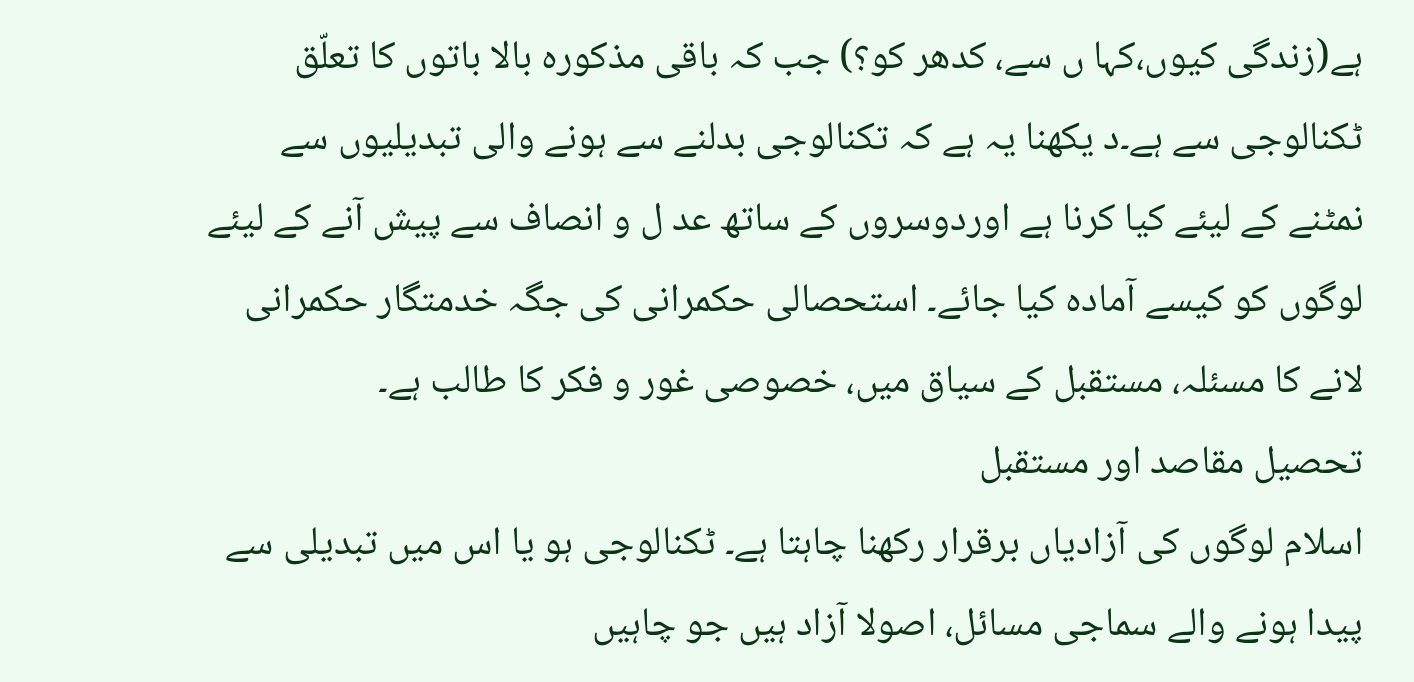ہے(زندگی کیوں،کہا ں سے، کدھر کو؟) جب کہ باقی مذکورہ بالا باتوں کا تعلّق ٹکنالوجی سے ہے۔د یکھنا یہ ہے کہ تکنالوجی بدلنے سے ہونے والی تبدیلیوں سے نمٹنے کے لیئے کیا کرنا ہے اوردوسروں کے ساتھ عد ل و انصاف سے پیش آنے کے لیئے لوگوں کو کیسے آمادہ کیا جائے۔ استحصالی حکمرانی کی جگہ خدمتگار حکمرانی لانے کا مسئلہ، مستقبل کے سیاق میں، خصوصی غور و فکر کا طالب ہے۔
تحصیل مقاصد اور مستقبل
اسلام لوگوں کی آزادیاں برقرار رکھنا چاہتا ہے۔ ٹکنالوجی ہو یا اس میں تبدیلی سے پیدا ہونے والے سماجی مسائل، اصولا آزاد ہیں جو چاہیں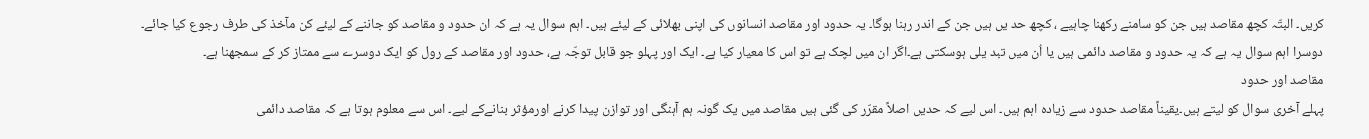کریں۔ البتّہ کچھ مقاصد ہیں جن کو سامنے رکھنا چاہیے ، کچھ حد یں ہیں جن کے اندر رہنا ہوگا۔ یہ حدود اور مقاصد انسانوں کی اپنی بھلائی کے لیئے ہیں۔ اہم سوال یہ ہے کہ ان حدود و مقاصد کو جاننے کے لیئے کن مآخذ کی طرف رجوع کیا جائے۔ دوسرا اہم سوال یہ ہے کہ یہ حدود و مقاصد دائمی ہیں یا اُن میں تبد یلی ہوسکتی ہے۔اگر ان میں لچک ہے تو اس کا معیار کیا ہے۔ ایک اور پہلو جو قابل توجّہ ہے، حدود اور مقاصد کے رول کو ایک دوسرے سے ممتاز کر کے سمجھنا ہے۔
مقاصد اور حدود
پہلے آخری سوال کو لیتے ہیں۔یقیناً مقاصد حدود سے زیادہ اہم ہیں۔ اس لیے کہ حدیں اصلاً مقرّر کی گئی ہیں مقاصد میں یک گونہ ہم آہنگی اور توازن پیدا کرنے اورمؤثر بنانےکے لیے۔ اس سے معلوم ہوتا ہے کہ مقاصد دائمی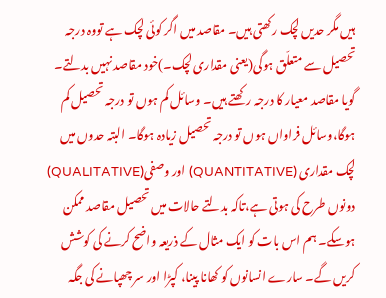ہیں مگر حدیں لچک رکھتی ہیں۔ مقاصد میں اگر کوئی لچک ہے تووہ درجہ تحصیل سے متعلّق ہوگی(یعنی مقداری لچک۔)خود مقاصد نہیں بدلتے۔ گویا مقاصد معیار کا درجہ رکھتے ہیں۔ وسائل کم ہوں تو درجہ تحصیل کم ہوگا،وسائل فراواں ہوں تو درجہ تحصیل زیادہ ہوگا۔ البتہ حدوں میں لچک مقداری (QUANTITATIVE) اور وصفی(QUALITATIVE) دونوں طرح کی ہوتی ہے،تاکہ بدلتے حالات میں تحصیل مقاصد ممکن ہوسکے۔ ہم اس بات کو ایک مثال کے ذریعہ واضح کرنے کی کوشش کریں گے۔ سارے انسانوں کو کھانا پینا، کپڑا اور سر چھپانے کی جگہ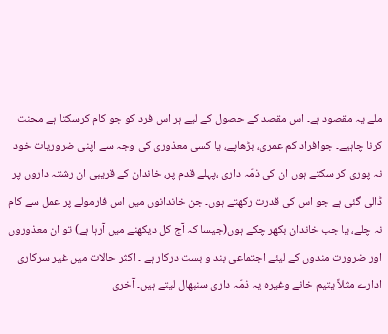ملے یہ مقصود ہے۔ اس مقصد کے حصول کے لیے ہر اس فرد کو جو کام کرسکتا ہے محنت کرنا چاہیے۔ جوافراد کم عمری، بڑھاپے، یا کسی معذوری کی وجہ سے اپنی ضروریات خود نہ پوری کر سکتے ہوں ان کی ذمّہ داری ،پہلے قدم پر، خاندان کے قریبی ان رشتہ داروں پر ڈالی گئی ہے جو اس کی قدرت رکھتے ہوں۔ جن خاندانوں میں اس فارمولے پر عمل سے کام نہ چلے، یا جب خاندان بکھر چکے ہوں(جیسا کہ آج کل دیکھنے میں آرہا ہے) تو ان معذوروں اور ضرورت مندوں کے لیئے اجتماعی بند و بست درکار ہے ۔ اکثر حالات میں غیر سرکاری ادارے مثلاً یتیم خانے وغیرہ یہ ذمّہ داری سنبھال لیتے ہیں۔ آخری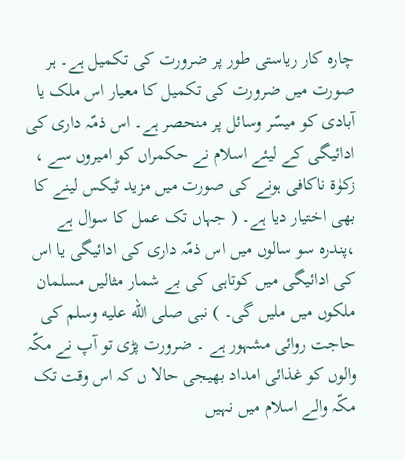چارہ کار ریاستی طور پر ضرورت کی تکمیل ہے۔ ہر صورت میں ضرورت کی تکمیل کا معیار اس ملک یا آبادی کو میسّر وسائل پر منحصر ہے۔ اس ذمّہ داری کی ادائیگی کے لیئے اسلام نے حکمراں کو امیروں سے ، زکوٰۃ ناکافی ہونے کی صورت میں مزید ٹیکس لینے کا بھی اختیار دیا ہے۔ ( جہاں تک عمل کا سوال ہے ،پندرہ سو سالوں میں اس ذمّہ داری کی ادائیگی یا اس کی ادائیگی میں کوتاہی کی بے شمار مثالیں مسلمان ملکوں میں ملیں گی۔ ) نبی صلى الله عليه وسلم کی حاجت روائی مشہور ہے ۔ ضرورت پڑی تو آپ نے مکّہ والوں کو غذائی امداد بھیجی حالا ں کہ اس وقت تک مکّہ والے اسلام میں نہیں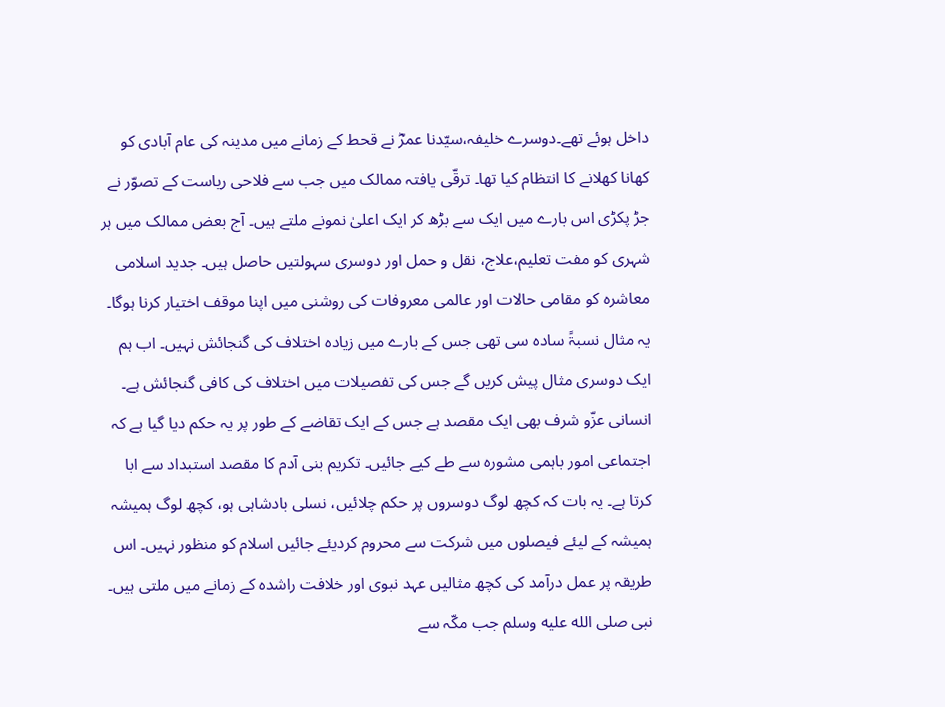داخل ہوئے تھے۔دوسرے خلیفہ،سیّدنا عمرؓ نے قحط کے زمانے میں مدینہ کی عام آبادی کو کھانا کھلانے کا انتظام کیا تھا۔ ترقّی یافتہ ممالک میں جب سے فلاحی ریاست کے تصوّر نے جڑ پکڑی اس بارے میں ایک سے بڑھ کر ایک اعلیٰ نمونے ملتے ہیں۔ آج بعض ممالک میں ہر شہری کو مفت تعلیم،علاج، نقل و حمل اور دوسری سہولتیں حاصل ہیں۔ جدید اسلامی معاشرہ کو مقامی حالات اور عالمی معروفات کی روشنی میں اپنا موقف اختیار کرنا ہوگا۔
یہ مثال نسبۃً سادہ سی تھی جس کے بارے میں زیادہ اختلاف کی گنجائش نہیں۔ اب ہم ایک دوسری مثال پیش کریں گے جس کی تفصیلات میں اختلاف کی کافی گنجائش ہے۔ انسانی عزّو شرف بھی ایک مقصد ہے جس کے ایک تقاضے کے طور پر یہ حکم دیا گیا ہے کہ اجتماعی امور باہمی مشورہ سے طے کیے جائیں۔ تکریم بنی آدم کا مقصد استبداد سے ابا کرتا ہے۔ یہ بات کہ کچھ لوگ دوسروں پر حکم چلائیں، نسلی بادشاہی ہو، کچھ لوگ ہمیشہ ہمیشہ کے لیئے فیصلوں میں شرکت سے محروم کردیئے جائیں اسلام کو منظور نہیں۔ اس طریقہ پر عمل درآمد کی کچھ مثالیں عہد نبوی اور خلافت راشدہ کے زمانے میں ملتی ہیں۔ نبی صلى الله عليه وسلم جب مکّہ سے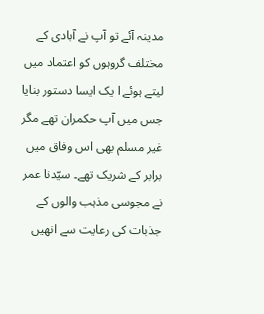مدینہ آئے تو آپ نے آبادی کے مختلف گروہوں کو اعتماد میں لیتے ہوئے ا یک ایسا دستور بنایا جس میں آپ حکمران تھے مگر غیر مسلم بھی اس وفاق میں برابر کے شریک تھے۔ سیّدنا عمر نے مجوسی مذہب والوں کے جذبات کی رعایت سے انھیں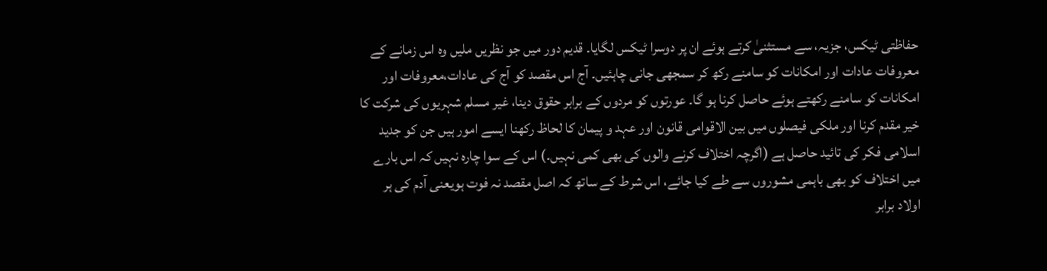حفاظتی ٹیکس، جزیہ، سے مستثنیٰ کرتے ہوئے ان پر دوسرا ٹیکس لگایا۔ قدیم دور میں جو نظریں ملیں وہ اس زمانے کے معروفات عادات اور امکانات کو سامنے رکھ کر سمجھی جانی چاہئیں۔ آج اس مقصد کو آج کی عادات،معروفات اور امکانات کو سامنے رکھتے ہوئے حاصل کرنا ہو گا۔ عورتوں کو مردوں کے برابر حقوق دینا، غیر مسلم شہریوں کی شرکت کا خیر مقدم کرنا اور ملکی فیصلوں میں بین الاقوامی قانون اور عہد و پیمان کا لحاظ رکھنا ایسے امور ہیں جن کو جدید اسلامی فکر کی تائید حاصل ہے (اگرچہ اختلاف کرنے والوں کی بھی کمی نہیں۔) اس کے سوا چارہ نہیں کہ اس بارے میں اختلاف کو بھی باہمی مشوروں سے طے کیا جائے، اس شرط کے ساتھ کہ اصل مقصد نہ فوت ہویعنی آدم کی ہر اولاد برابر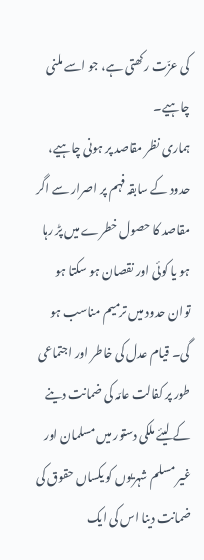کی عزّت رکھتی ہے، جو اسے ملنی چاہیے۔
ہماری نظر مقاصد پر ہونی چاہیے، حدود کے سابقہ فہم پر اصرار سے اگر مقاصد کا حصول خطرے میں پڑ رہا ہو یا کوئی اور نقصان ہو سکتا ہو توان حدود میں ترمیم مناسب ہو گی۔ قیام عدل کی خاطر اور اجتماعی طور پر کفالت عامّہ کی ضمانت دینے کے لیئے ملکی دستور میں مسلمان اور غیر مسلم شہریوں کو یکساں حقوق کی ضمانت دینا اس کی ایک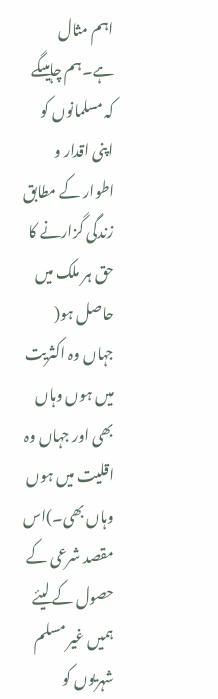اہم مثال ہے۔ہم چاہیںگے کہ مسلمانوں کو اپنی اقدار و اطوار کے مطابق زندگی گزارنے کا حق ہر ملک میں حاصل ہو( جہاں وہ اکثریت میں ہوں وہاں بھی اور جہاں وہ اقلیت میں ہوں وہاں بھی۔)اس مقصد شرعی کے حصول کے لیئے ہمیں غیر مسلم شہریوں کو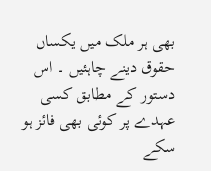بھی ہر ملک میں یکساں حقوق دینے چاہئیں ۔ اس دستور کے مطابق کسی عہدے پر کوئی بھی فائز ہو سکے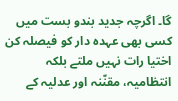گا۔ اگرچہ جدید بندو بست میں کسی بھی عہدہ دار کو فیصلہ کن اختیا رات نہیں ملتے بلکہ انتظامیہ، مقنّنہ اور عدلیہ کے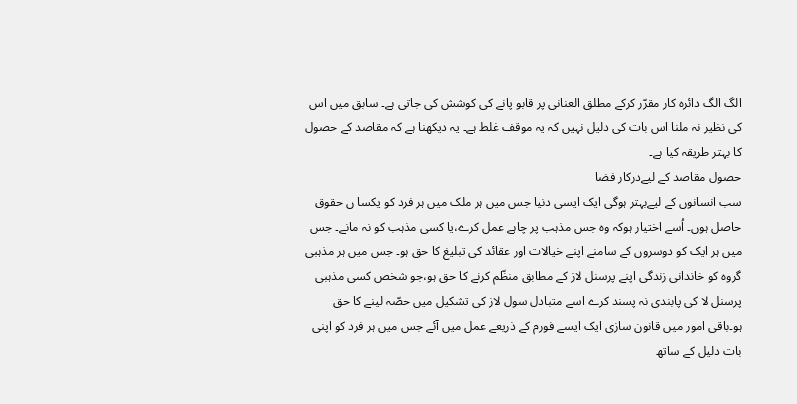الگ الگ دائرہ کار مقرّر کرکے مطلق العنانی پر قابو پانے کی کوشش کی جاتی ہے۔ سابق میں اس کی نظیر نہ ملنا اس بات کی دلیل نہیں کہ یہ موقف غلط ہے۔ یہ دیکھنا ہے کہ مقاصد کے حصول کا بہتر طریقہ کیا ہے۔
حصول مقاصد کے لیےدرکار فضا
سب انسانوں کے لیےبہتر ہوگی ایک ایسی دنیا جس میں ہر ملک میں ہر فرد کو یکسا ں حقوق حاصل ہوں۔ اُسے اختیار ہوکہ وہ جس مذہب پر چاہے عمل کرے،یا کسی مذہب کو نہ مانے۔ جس میں ہر ایک کو دوسروں کے سامنے اپنے خیالات اور عقائد کی تبلیغ کا حق ہو۔ جس میں ہر مذہبی گروہ کو خاندانی زندگی اپنے پرسنل لاز کے مطابق منظّم کرنے کا حق ہو،جو شخص کسی مذہبی پرسنل لا کی پابندی نہ پسند کرے اسے متبادل سول لاز کی تشکیل میں حصّہ لینے کا حق ہو۔باقی امور میں قانون سازی ایک ایسے فورم کے ذریعے عمل میں آئے جس میں ہر فرد کو اپنی بات دلیل کے ساتھ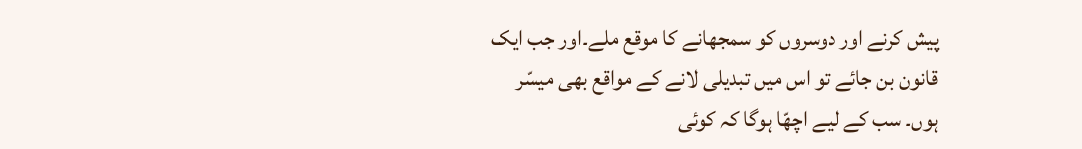پیش کرنے اور دوسروں کو سمجھانے کا موقع ملے۔اور جب ایک قانون بن جائے تو اس میں تبدیلی لانے کے مواقع بھی میسّر ہوں۔ سب کے لیے اچھّا ہوگا کہ کوئی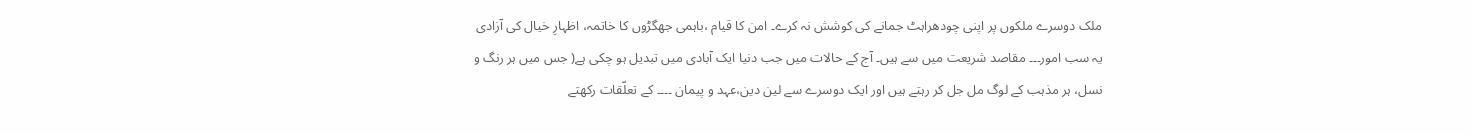ملک دوسرے ملکوں پر اپنی چودھراہٹ جمانے کی کوشش نہ کرے۔ امن کا قیام ،باہمی جھگڑوں کا خاتمہ، اظہارِ خیال کی آزادی یہ سب امور۔۔۔ مقاصد شریعت میں سے ہیں۔ آج کے حالات میں جب دنیا ایک آبادی میں تبدیل ہو چکی ہے( جس میں ہر رنگ و نسل، ہر مذہب کے لوگ مل جل کر رہتے ہیں اور ایک دوسرے سے لین دین،عہد و پیمان ۔۔۔۔ کے تعلّقات رکھتے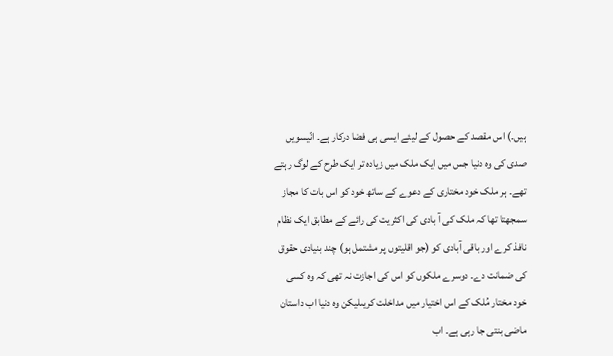ہیں۔) اس مقصد کے حصول کے لیئے ایسی ہی فضا درکار ہے۔ انّیسویں صدی کی وہ دنیا جس میں ایک ملک میں زیادہ تر ایک طرح کے لوگ رہتے تھے۔ ہر ملک خود مختاری کے دعوے کے ساتھ خود کو اس بات کا مجاز سمجھتا تھا کہ ملک کی آ بادی کی اکثریت کی رائے کے مطابق ایک نظام نافذ کرے اور باقی آبادی کو (جو اقلیتوں پر مشتمل ہو) چند بنیادی حقوق کی ضمانت دے۔ دوسرے ملکوں کو اس کی اجازت نہ تھی کہ وہ کسی خود مختار مُلک کے اس اختیار میں مداخلت کریںلیکن وہ دنیا اب داستان ماضی بنتی جا رہی ہے۔ اب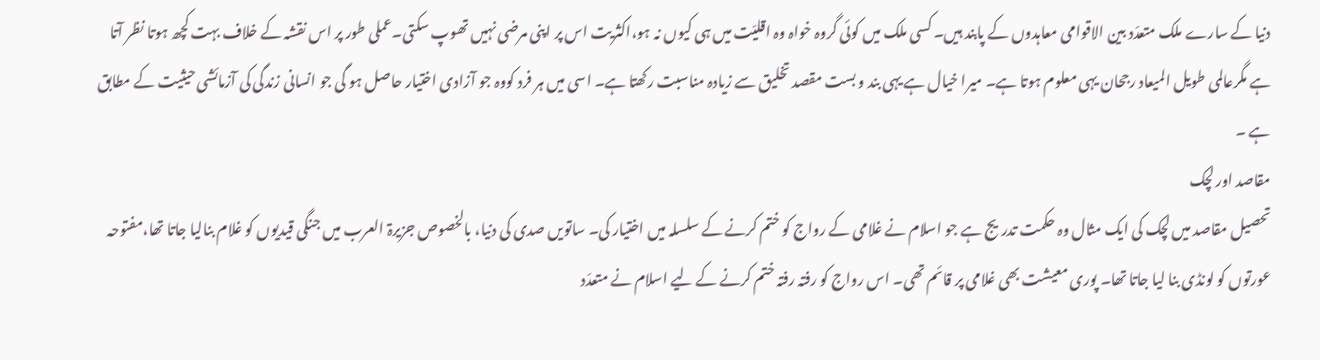دنیا کے سارے ملک متعدّد بین الاقوامی معاہدوں کے پابند ہیں۔ کسی ملک میں کوئی گروہ خواہ وہ اقلیّت میں ہی کیوں نہ ہو،اکثریت اس پر اپنی مرضی نہیں تھوپ سکتی۔عملی طور پر اس نقشہ کے خلاف بہت کچھ ہوتا نظر آتا ہے مگرعالمی طویل المیعاد رجحان یہی معلوم ہوتا ہے۔ میرا خیال ہے یہی بند و بست مقصد تخلیق سے زیادہ مناسبت رکھتا ہے۔ اسی میں ہر فرد کووہ جو آزادی اختیار حاصل ہو گی جو انسانی زندگی کی آزمائشی حیثیت کے مطابق ہے ۔
مقاصد اور لچک
تحصیل مقاصد میں لچک کی ایک مثال وہ حکمت تدریج ہے جو اسلام نے غلامی کے رواج کو ختم کرنے کے سلسلہ میں اختیار کی۔ ساتویں صدی کی دنیا، بالخصوص جزیرۃ العرب میں جنگی قیدیوں کو غلام بنالیا جاتا تھا،مفتوحہ عورتوں کو لونڈی بنا لیا جاتا تھا۔ پوری معیشت بھی غلامی پر قائم تھی۔ اس رواج کو رفتہ رفتہ ختم کرنے کے لیے اسلام نے متعدّد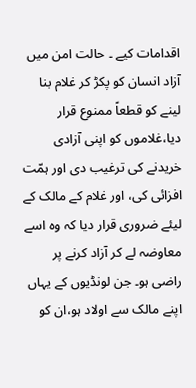اقدامات کیے ۔ حالت امن میں آزاد انسان کو پکڑ کر غلام بنا لینے کو قطعاً ممنوع قرار دیا،غلاموں کو اپنی آزادی خریدنے کی ترغیب دی اور ہمّت افزائی کی، اور غلام کے مالک کے لیئے ضروری قرار دیا کہ وہ اسے معاوضہ لے کر آزاد کرنے پر راضی ہو۔ جن لونڈیوں کے یہاں اپنے مالک سے اولاد ہو،ان کو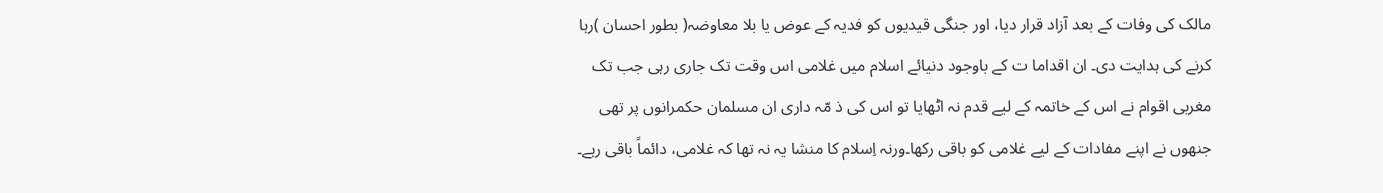مالک کی وفات کے بعد آزاد قرار دیا، اور جنگی قیدیوں کو فدیہ کے عوض یا بلا معاوضہ( بطور احسان )رہا کرنے کی ہدایت دی۔ ان اقداما ت کے باوجود دنیائے اسلام میں غلامی اس وقت تک جاری رہی جب تک مغربی اقوام نے اس کے خاتمہ کے لیے قدم نہ اٹھایا تو اس کی ذ مّہ داری ان مسلمان حکمرانوں پر تھی جنھوں نے اپنے مفادات کے لیے غلامی کو باقی رکھا۔ورنہ اِسلام کا منشا یہ نہ تھا کہ غلامی، دائماً باقی رہے۔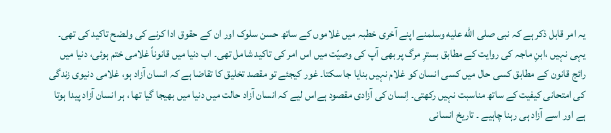یہ امر قابل ذکر ہے کہ نبی صلى الله عليه وسلمنے اپنے آخری خطبہ میں غلاموں کے ساتھ حسن سلوک اور ان کے حقوق ادا کرنے کی واـضح تاکید کی تھی۔ یہی نہیں ،ابنِ ماجہ کی روایت کے مطابق بسترِ مرگ پر بھی آپ کی وصیّت میں اس امر کی تاکید شامل تھی۔ اب دنیا میں قانوناً غلامی ختم ہوئی، دنیا میں رائج قانون کے مطابق کسی حال میں کسی انسان کو غلام نہیں بنایا جا سکتا۔ غور کیجئے تو مقصد تخلیق کا تقاضا ہے کہ انسان آزاد ہو، غلامی دنیوی زندگی کی امتحانی کیفیت کے ساتھ مناسبت نہیں رکھتی۔ اِنسان کی آزادی مقصود ہےاس لیے کہ انسان آزاد حالت میں دنیا میں بھیجا گیا تھا ، ہر انسان آزاد پیدا ہوتا ہے اور اسے آزاد ہی رہنا چاہیے ۔ تاریخ انسانی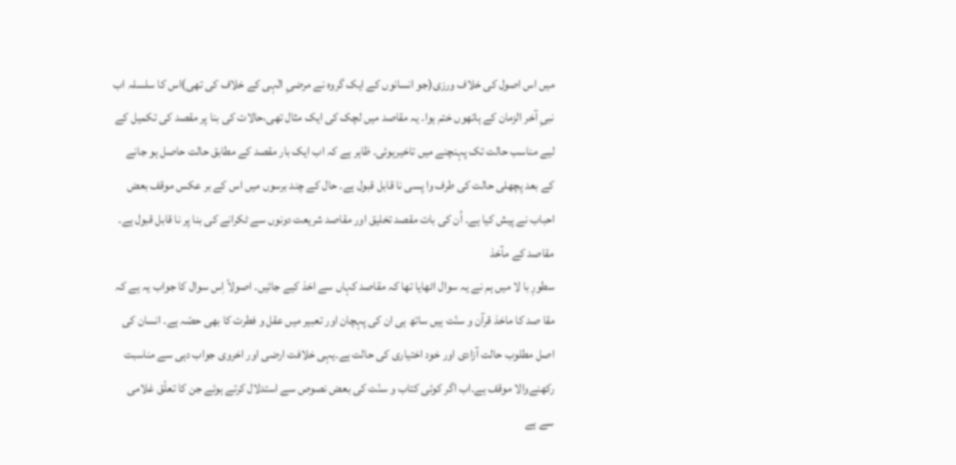میں اس اصول کی خلاف ورزی(جو انسانوں کے ایک گروہ نے مرضیِ الٰہی کے خلاف کی تھی)اس کا سلسلہ اب نبیِ آخر الزمان کے ہاتھوں ختم ہوا۔ یہ مقاصد میں لچک کی ایک مثال تھی،حالات کی بنا پر مقصد کی تکمیل کے لیے مناسب حالت تک پہنچنے میں تاخیرہوئی۔ ظاہر ہے کہ اب ایک بار مقصد کے مطابق حالت حاصل ہو جانے کے بعد پچھلی حالت کی طرف وا پسی نا قابل قبول ہے۔ حال کے چند برسوں میں اس کے بر عکس موقف بعض احباب نے پیش کیا ہے۔ اُن کی بات مقصد تخلیق اور مقاصد شریعت دونوں سے ٹکرانے کی بنا پر نا قابل قبول ہے۔
مقاصد کے مآخذ
سطورِ با لا میں ہم نے یہ سوال اٹھایا تھا کہ مقاصد کہاں سے اخذ کیے جائیں۔ اصولاً اِس سوال کا جواب یہ ہے کہ مقا صد کا ماخذ قرآن و سنّت ہیں ساتھ ہی ان کی پہچان اور تعبیر میں عقل و فطرت کا بھی حصّہ ہے۔ انسان کی اصل مطلوب حالت آزادی اور خود اختیاری کی حالت ہے۔یہی خلافت ارضی اور اخروی جواب دہی سے مناسبت رکھنےوالا موقف ہے۔اب اگر کوئی کتاب و سنّت کی بعض نصوص سے استدلال کرتے ہوئے جن کا تعلّق غلامی سے ہے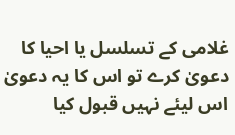غلامی کے تسلسل یا احیا کا دعویٰ کرے تو اس کا یہ دعویٰ اس لیئے نہیں قبول کیا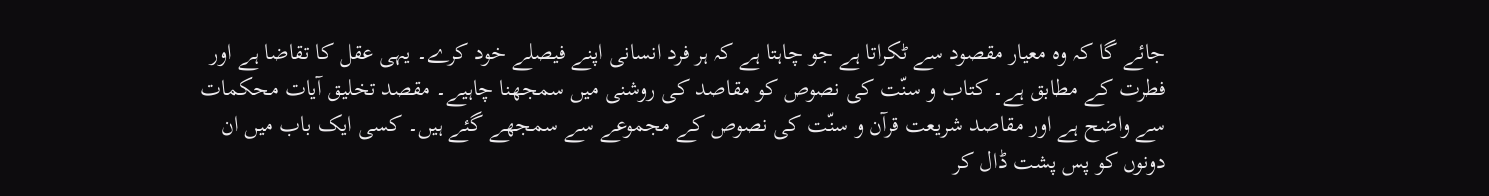جائے گا کہ وہ معیار مقصود سے ٹکراتا ہے جو چاہتا ہے کہ ہر فرد انسانی اپنے فیصلے خود کرے۔ یہی عقل کا تقاضا ہے اور فطرت کے مطابق ہے۔ کتاب و سنّت کی نصوص کو مقاصد کی روشنی میں سمجھنا چاہیے۔ مقصد تخلیق آیات محکمات سے واضح ہے اور مقاصد شریعت قرآن و سنّت کی نصوص کے مجموعے سے سمجھے گئے ہیں۔ کسی ایک باب میں ان دونوں کو پس پشت ڈال کر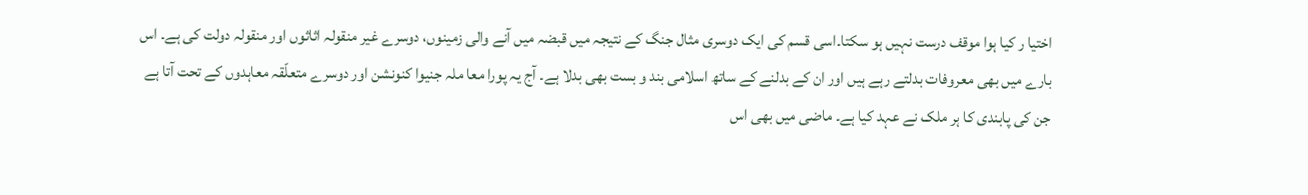اختیا ر کیا ہوا موقف درست نہیں ہو سکتا۔اسی قسم کی ایک دوسری مثال جنگ کے نتیجہ میں قبضہ میں آنے والی زمینوں، دوسرے غیر منقولہ اثاثوں اور منقولہ دولت کی ہے۔ اس بارے میں بھی معروفات بدلتے رہے ہیں اور ان کے بدلنے کے ساتھ اسلامی بند و بست بھی بدلا ہے۔ آج یہ پورا معا ملہ جنیوا کنونشن اور دوسرے متعلّقہ معاہدوں کے تحت آتا ہے جن کی پابندی کا ہر ملک نے عہد کیا ہے۔ ماضی میں بھی اس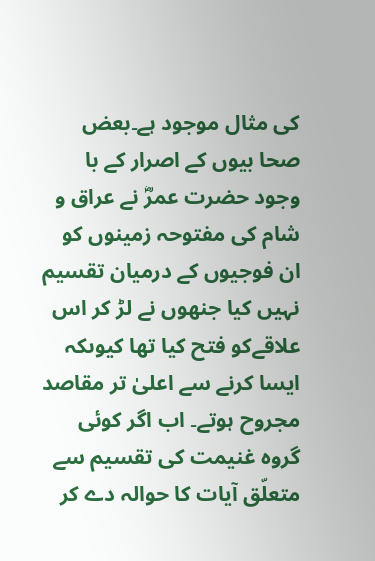کی مثال موجود ہے۔بعض صحا بیوں کے اصرار کے با وجود حضرت عمرؓ نے عراق و شام کی مفتوحہ زمینوں کو ان فوجیوں کے درمیان تقسیم نہیں کیا جنھوں نے لڑ کر اس علاقےکو فتح کیا تھا کیوںکہ ایسا کرنے سے اعلیٰ تر مقاصد مجروح ہوتے۔ اب اگر کوئی گروہ غنیمت کی تقسیم سے متعلّق آیات کا حوالہ دے کر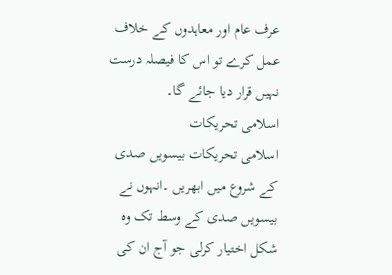عرف عام اور معاہدوں کے خلاف عمل کرے تو اس کا فیصلہ درست نہیں قرار دیا جائے گا۔
اسلامی تحریکات
اسلامی تحریکات بیسویں صدی کے شروع میں ابھریں ۔انہوں نے بیسویں صدی کے وسط تک وہ شکل اختیار کرلی جو آج ان کی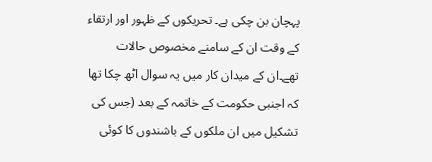پہچان بن چکی ہے۔ تحریکوں کے ظہور اور ارتقاء کے وقت ان کے سامنے مخصوص حالات تھے۔ان کے میدان کار میں یہ سوال اٹھ چکا تھا کہ اجنبی حکومت کے خاتمہ کے بعد (جس کی تشکیل میں ان ملکوں کے باشندوں کا کوئی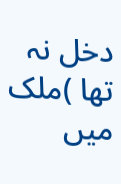دخل نہ تھا )ملک میں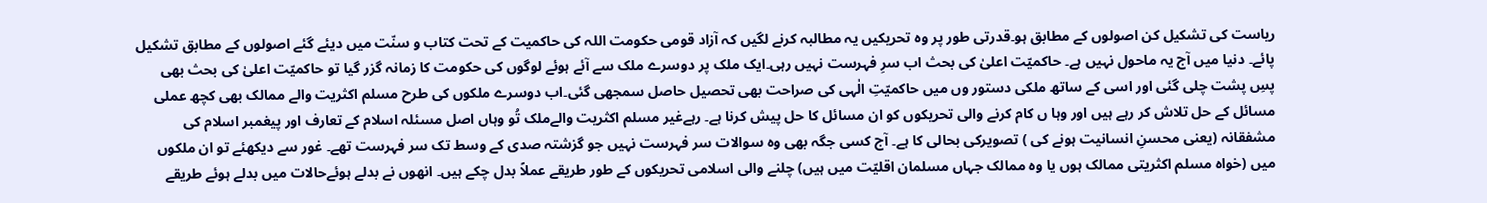ریاست کی تشکیل کن اصولوں کے مطابق ہو۔قدرتی طور پر وہ تحریکیں یہ مطالبہ کرنے لگیں کہ آزاد قومی حکومت اللہ کی حاکمیت کے تحت کتاب و سنّت میں دیئے گئے اصولوں کے مطابق تشکیل پائے۔ دنیا میں آج یہ ماحول نہیں ہے۔ حاکمیّت اعلیٰ کی بحث اب سرِ فہرست نہیں رہی۔ایک ملک پر دوسرے ملک سے آئے ہوئے لوگوں کی حکومت کا زمانہ گزر گیا تو حاکمیّت اعلیٰ کی بحث بھی پسِ پشت چلی گئی اور اسی کے ساتھ ملکی دستور وں میں حاکمیّتِ الٰہی کی صراحت بھی تحصیل حاصل سمجھی گئی۔اب دوسرے ملکوں کی طرح مسلم اکثریت والے ممالک بھی کچھ عملی مسائل کے حل تلاش کر رہے ہیں اور وہا ں کام کرنے والی تحریکوں کو ان مسائل کا حل پیش کرنا ہے۔ رہےغیر مسلم اکثریت والےملک تُو وہاں اصل مسئلہ اسلام کے تعارف اور پیغمبر اسلام کی مشفقانہ (یعنی محسنِ انسانیت ہونے کی ) تصویرکی بحالی کا ہے۔ آج کسی جگہ بھی وہ سوالات سر فہرست نہیں جو گزشتہ صدی کے وسط تک سر فہرست تھے۔ غور سے دیکھئے تو ان ملکوں میں (خواہ مسلم اکثریتی ممالک ہوں یا وہ ممالک جہاں مسلمان اقلیّت میں ہیں) چلنے والی اسلامی تحریکوں کے طور طریقے عملاً بدل چکے ہیں۔ انھوں نے بدلے ہوئےحالات میں بدلے ہوئے طریقے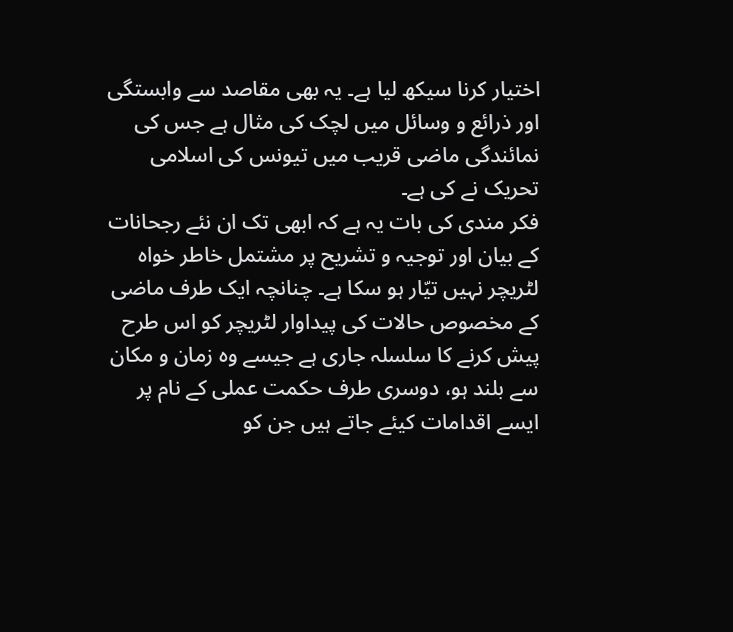اختیار کرنا سیکھ لیا ہے۔ یہ بھی مقاصد سے وابستگی اور ذرائع و وسائل میں لچک کی مثال ہے جس کی نمائندگی ماضی قریب میں تیونس کی اسلامی تحریک نے کی ہے۔
فکر مندی کی بات یہ ہے کہ ابھی تک ان نئے رجحانات کے بیان اور توجیہ و تشریح پر مشتمل خاطر خواہ لٹریچر نہیں تیّار ہو سکا ہے۔ چنانچہ ایک طرف ماضی کے مخصوص حالات کی پیداوار لٹریچر کو اس طرح پیش کرنے کا سلسلہ جاری ہے جیسے وہ زمان و مکان سے بلند ہو، دوسری طرف حکمت عملی کے نام پر ایسے اقدامات کیئے جاتے ہیں جن کو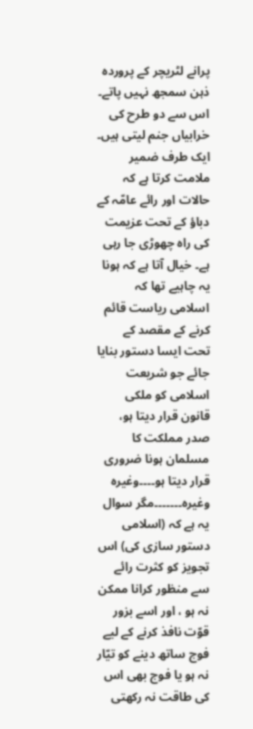پرانے لٹریچر کے پروردہ ذہن سمجھ نہیں پاتے۔ اس سے دو طرح کی خرابیاں جنم لیتی ہیں۔ ایک طرف ضمیر ملامت کرتا ہے کہ حالات اور رائے عامّہ کے دباؤ کے تحت عزیمت کی راہ چھوڑی جا رہی ہے۔ خیال آتا ہے کہ ہونا یہ چاہیے تھا کہ اسلامی ریاست قائم کرنے کے مقصد کے تحت ایسا دستور بنایا جائے جو شریعت اسلامی کو ملکی قانون قرار دیتا ہو، صدر مملکت کا مسلمان ہونا ضروری قرار دیتا ہو۔۔۔۔وغیرہ وغیرہ۔۔۔۔۔۔۔مگر سوال یہ ہے کہ (اسلامی دستور سازی کی) اس تجویز کو کثرت رائے سے منظور کرانا ممکن نہ ہو ، اور اسے بزور قوّت نافذ کرنے کے لیے فوج ساتھ دینے کو تیّار نہ ہو یا فوج بھی اس کی طاقت نہ رکھتی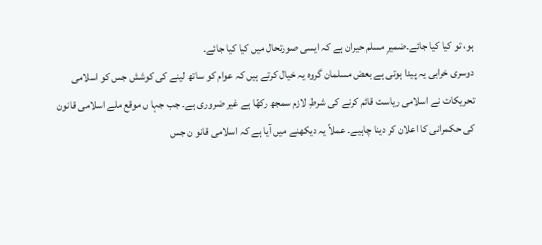ہو، تو کیا کیا جائے۔ضمیرِ مسلم حیران ہے کہ ایسی صورتحال میں کیا کیا جائے۔
دوسری خرابی یہ پیدا ہوتی ہے بعض مسلمان گروہ یہ خیال کرتے ہیں کہ عوام کو ساتھ لینے کی کوشش جس کو اسلامی تحریکات نے اسلامی ریاست قائم کرنے کی شرطِ لازم سمجھ رکھّا ہے غیر ضروری ہے۔ جب جہا ں موقع ملے اسلامی قانون کی حکمرانی کا اعلان کر دینا چاہیے۔ عملاً یہ دیکھنے میں آیا ہے کہ اسلامی قانو ن جس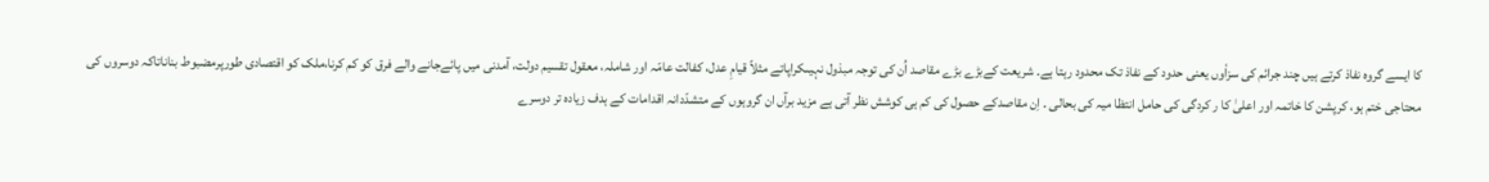کا ایسے گروہ نفاذ کرتے ہیں چند جرائم کی سزاٗوں یعنی حدود کے نفاذ تک محدود رہتا ہے۔ شریعت کےبڑے بڑے مقاصد اُن کی توجہ مبذول نہیںکراپاتے مثلاً قیامِ عدل، کفالت عامّہ اور شاملہ، معقول تقسیم دولت، آمدنی میں پائےجانے والے فرق کو کم کرنا،ملک کو اقتصادی طورپرمضبوط بناناتاکہ دوسروں کی محتاجی ختم ہو، کرپشن کا خاتمہ اور اعلیٰ کا ر کردگی کی حامل انتظا میہ کی بحالی ۔ اِن مقاصدکے حصول کی کم ہی کوشش نظر آتی ہے مزید برآں ان گروہوں کے متشدّدانہ اقدامات کے ہدف زیادہ تر دوسرے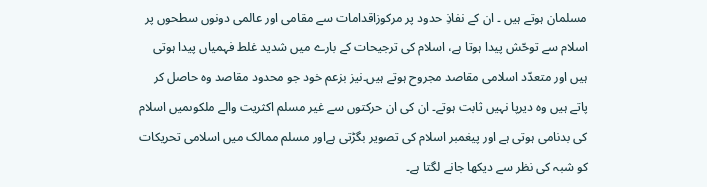مسلمان ہوتے ہیں ۔ ان کے نفاذِ حدود پر مرکوزاقدامات سے مقامی اور عالمی دونوں سطحوں پر اسلام سے توحّش پیدا ہوتا ہے، اسلام کی ترجیحات کے بارے میں شدید غلط فہمیاں پیدا ہوتی ہیں اور متعدّد اسلامی مقاصد مجروح ہوتے ہیں۔نیز بزعم خود جو محدود مقاصد وہ حاصل کر پاتے ہیں وہ دیرپا نہیں ثابت ہوتے۔ ان کی ان حرکتوں سے غیر مسلم اکثریت والے ملکوںمیں اسلام کی بدنامی ہوتی ہے اور پیغمبر اسلام کی تصویر بگڑتی ہےاور مسلم ممالک میں اسلامی تحریکات کو شبہ کی نظر سے دیکھا جانے لگتا ہے۔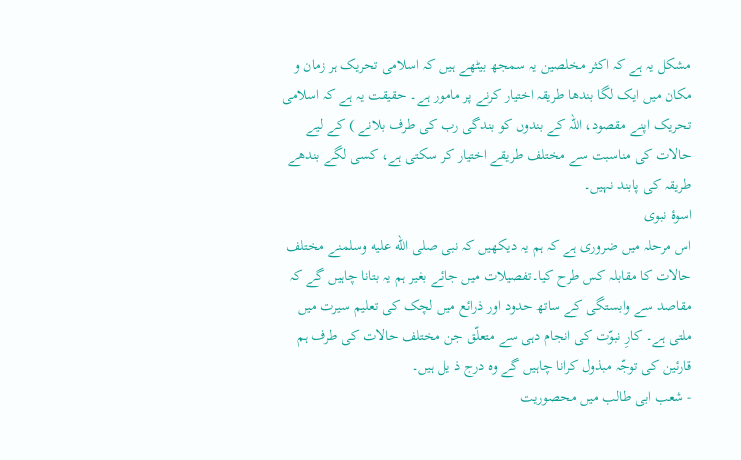مشکل یہ ہے کہ اکثر مخلصین یہ سمجھ بیٹھے ہیں کہ اسلامی تحریک ہر زمان و مکان میں ایک لگا بندھا طریقہ اختیار کرنے پر مامور ہے۔ حقیقت یہ ہے کہ اسلامی تحریک اپنے مقصود، اللہ کے بندوں کو بندگی رب کی طرف بلانے ) کے لیے حالات کی مناسبت سے مختلف طریقے اختیار کر سکتی ہے، کسی لگے بندھے طریقہ کی پابند نہیں۔
اسوۂ نبوی
اس مرحلہ میں ضروری ہے کہ ہم یہ دیکھیں کہ نبی صلى الله عليه وسلمنے مختلف حالات کا مقابلہ کس طرح کیا۔تفصیلات میں جائے بغیر ہم یہ بتانا چاہیں گے کہ مقاصد سے وابستگی کے ساتھ حدود اور ذرائع میں لچک کی تعلیم سیرت میں ملتی ہے۔ کارِ نبوّت کی انجام دہی سے متعلّق جن مختلف حالات کی طرف ہم قارئین کی توجّہ مبذول کرانا چاہیں گے وہ درج ذ یل ہیں۔
- شعب ابی طالب میں محصوریت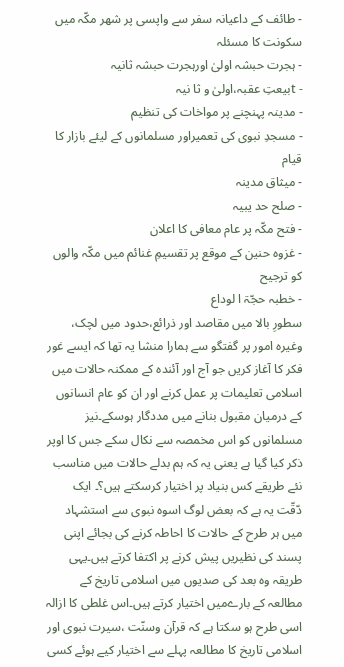- طائف کے داعیانہ سفر سے واپسی پر شھر مکّہ میں سکونت کا مسئلہ
- ہجرت حبشہ اولیٰ اورہجرت حبشہ ثانیہ
- tبیعتِ عقبہ،اولیٰ و ثا نیہ
- مدینہ پہنچنے پر مواخات کی تنظیم
- مسجدِ نبوی کی تعمیراور مسلمانوں کے لیئے بازار کا قیام
- میثاق مدینہ
- صلح حد یبیہ
- فتح مکّہ پر عام معافی کا اعلان
- غزوہ حنین کے موقع پر تقسیمِ غنائم میں مکّہ والوں کو ترجیح
- خطبہ حجّۃ ا لوداع
سطورِ بالا میں مقاصد اور ذرائع،حدود میں لچک، وغیرہ امور پر گفتگو سے ہمارا منشا یہ تھا کہ ایسے غور فکر کا آغاز کریں جو آج اور آئندہ کے ممکنہ حالات میں اسلامی تعلیمات پر عمل کرنے اور ان کو عام انسانوں کے درمیان مقبول بنانے میں مددگار ہوسکے۔نیز مسلمانوں کو اس مخمصہ سے نکال سکے جس کا اوپر ذکر کیا گیا ہے یعنی یہ کہ ہم بدلے حالات میں مناسب نئے طریقے کس بنیاد پر اختیار کرسکتے ہیں؟۔ ایک دّقّت یہ ہے کہ بعض لوگ اسوہ نبوی سے استشہاد میں ہر طرح کے حالات کا احاطہ کرنے کی بجائے اپنی پسند کی نظیریں پیش کرنے پر اکتفا کرتے ہیں۔یہی طریقہ وہ بعد کی صدیوں میں اسلامی تاریخ کے مطالعہ کے بارےمیں اختیار کرتے ہیں۔اس غلطی کا ازالہ اسی طرح ہو سکتا ہے کہ قرآن وسنّت ،سیرت نبوی اور اسلامی تاریخ کا مطالعہ پہلے سے اختیار کیے ہوئے کسی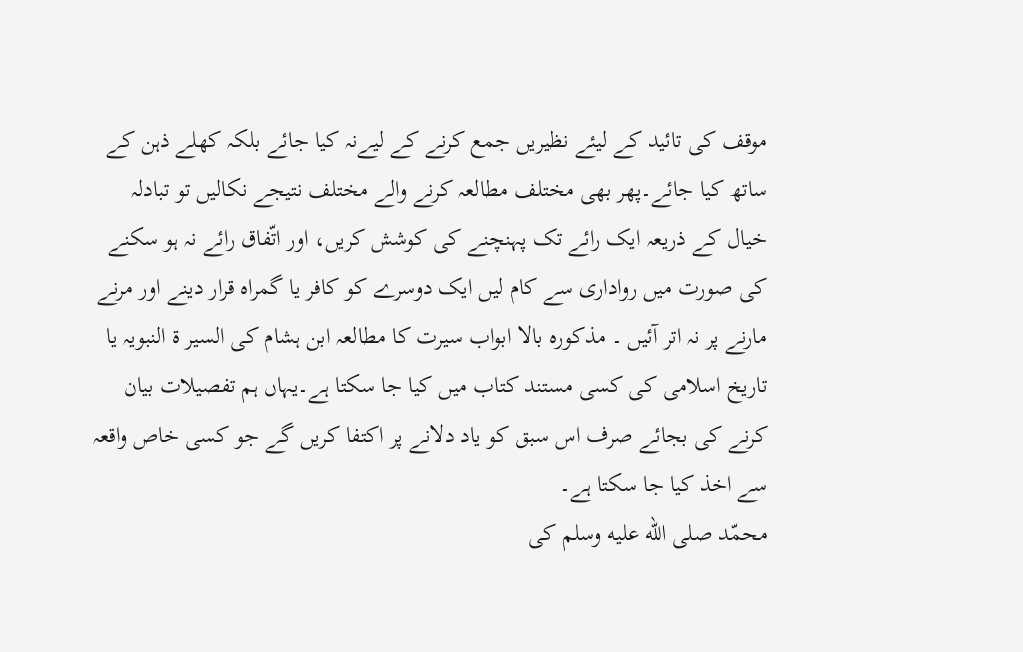موقف کی تائید کے لیئے نظیریں جمع کرنے کے لیےنہ کیا جائے بلکہ کھلے ذہن کے ساتھ کیا جائے۔پھر بھی مختلف مطالعہ کرنے والے مختلف نتیجے نکالیں تو تبادلہ خیال کے ذریعہ ایک رائے تک پہنچنے کی کوشش کریں، اور اتّفاق رائے نہ ہو سکنے کی صورت میں رواداری سے کام لیں ایک دوسرے کو کافر یا گمراہ قرار دینے اور مرنے مارنے پر نہ اتر آئیں ۔ مذکورہ بالا ابواب سیرت کا مطالعہ ابن ہشام کی السیر ۃ النبویہ یا تاریخ اسلامی کی کسی مستند کتاب میں کیا جا سکتا ہے۔یہاں ہم تفصیلات بیان کرنے کی بجائے صرف اس سبق کو یاد دلانے پر اکتفا کریں گے جو کسی خاص واقعہ سے اخذ کیا جا سکتا ہے۔
محمّد صلى الله عليه وسلم کی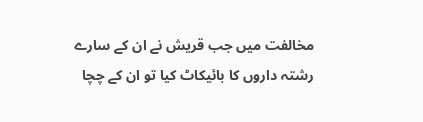مخالفت میں جب قریش نے ان کے سارے رشتہ داروں کا بائیکاٹ کیا تو ان کے چچا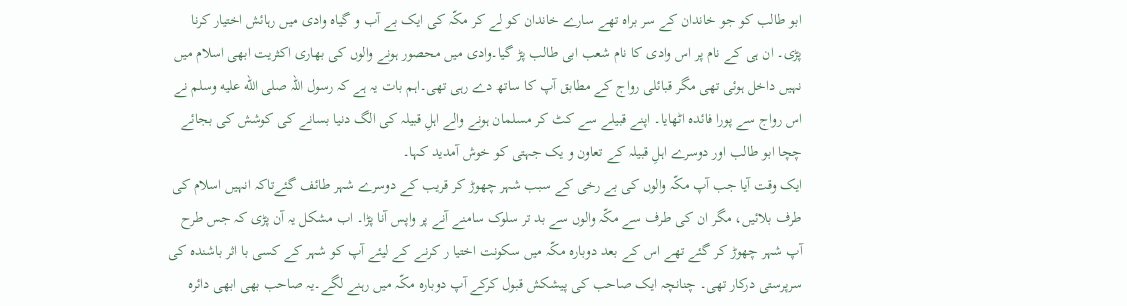ابو طالب کو جو خاندان کے سر براہ تھے سارے خاندان کو لے کر مکّہ کی ایک بے آب و گیاہ وادی میں رہائش اختیار کرنا پڑی۔ ان ہی کے نام پر اس وادی کا نام شعب ابی طالب پڑ گیا۔وادی میں محصور ہونے والوں کی بھاری اکثریت ابھی اسلام میں نہیں داخل ہوئی تھی مگر قبائلی رواج کے مطابق آپ کا ساتھ دے رہی تھی۔اہم بات یہ ہے کہ رسول اللہ صلى الله عليه وسلم نے اس رواج سے پورا فائدہ اٹھایا۔ اپنے قبیلے سے کٹ کر مسلمان ہونے والے اہلِ قبیلہ کی الگ دنیا بسانے کی کوشش کی بجائے چچا ابو طالب اور دوسرے اہلِ قبیلہ کے تعاون و یک جہتی کو خوش آمدید کہا۔
ایک وقت آیا جب آپ مکّہ والوں کی بے رخی کے سبب شہر چھوڑ کر قریب کے دوسرے شہر طائف گئےتاکہ انہیں اسلام کی طرف بلائیں، مگر ان کی طرف سے مکّہ والوں سے بد تر سلوک سامنے آنے پر واپس آنا پڑا۔ اب مشکل یہ آن پڑی کہ جس طرح آپ شہر چھوڑ کر گئے تھے اس کے بعد دوبارہ مکّہ میں سکونت اختیا ر کرنے کے لیئے آپ کو شہر کے کسی با اثر باشندہ کی سرپرستی درکار تھی۔ چنانچہ ایک صاحب کی پیشکش قبول کرکے آپ دوبارہ مکّہ میں رہنے لگے۔یہ صاحب بھی ابھی دائرہ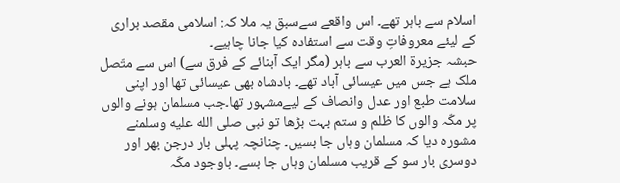اسلام سے باہر تھے۔ اس واقعے سےسبق یہ ملا کہ: اسلامی مقصد براری کے لیئے معروفاتِ وقت سے استفادہ کیا جانا چاہیے۔
حبشہ جزیرۃ العرب سے باہر (مگر ایک آبنائے کے فرق سے) اس سے متّصل ملک ہے جس میں عیسائی آباد تھے۔ بادشاہ بھی عیسائی تھا اور اپنی سلامت طبع اور عدل وانصاف کے لیےمشہور تھا۔جب مسلمان ہونے والوں پر مکّہ والوں کا ظلم و ستم بہت بڑھا تو نبی صلى الله عليه وسلمنے مشورہ دیا کہ مسلمان وہاں جا بسیں۔ چنانچہ پہلی بار درجن بھر اور دوسری بار سو کے قریب مسلمان وہاں جا بسے۔ باوجود مکّہ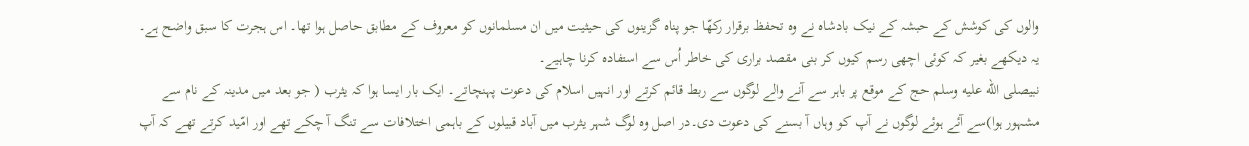والوں کی کوشش کے حبشہ کے نیک بادشاہ نے وہ تحفظ برقرار رکھّا جو پناہ گزینوں کی حیثیت میں ان مسلمانوں کو معروف کے مطابق حاصل ہوا تھا۔ اس ہجرت کا سبق واضح ہے۔ یہ دیکھے بغیر کہ کوئی اچھی رسم کیوں کر بنی مقصد براری کی خاطر اُس سے استفادہ کرنا چاہیے۔
نبیصلى الله عليه وسلم حج کے موقع پر باہر سے آنے والے لوگوں سے ربط قائم کرتے اور انہیں اسلام کی دعوت پہنچاتے۔ ایک بار ایسا ہوا کہ یثرب ( جو بعد میں مدینہ کے نام سے مشہور ہوا)سے آئے ہوئے لوگوں نے آپ کو وہاں آ بسنے کی دعوت دی۔در اصل وہ لوگ شہر یثرب میں آباد قبیلوں کے باہمی اختلافات سے تنگ آ چکے تھے اور امّید کرتے تھے کہ آپ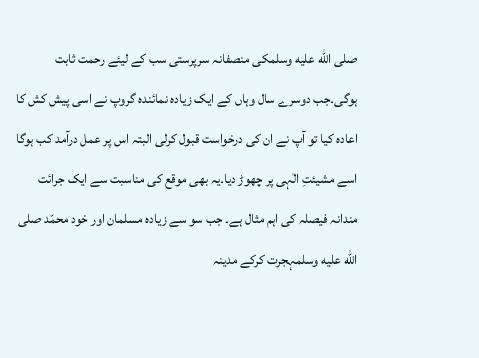صلى الله عليه وسلمکی منصفانہ سرپرستی سب کے لیئے رحمت ثابت ہوگی۔جب دوسرے سال وہاں کے ایک زیادہ نمائندہ گروپ نے اسی پیش کش کا اعادہ کیا تو آپ نے ان کی درخواست قبول کرلی البتہ اس پر عمل درآمد کب ہوگا اسے مشیئتِ الٰہی پر چھوڑ دیا۔یہ بھی موقع کی مناسبت سے ایک جرائت مندانہ فیصلہ کی اہم مثال ہے۔ جب سو سے زیادہ مسلمان اور خود محمّد صلى الله عليه وسلمہجرت کرکے مدینہ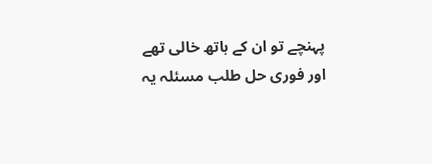پہنچے تو ان کے ہاتھ خالی تھے اور فوری حل طلب مسئلہ یہ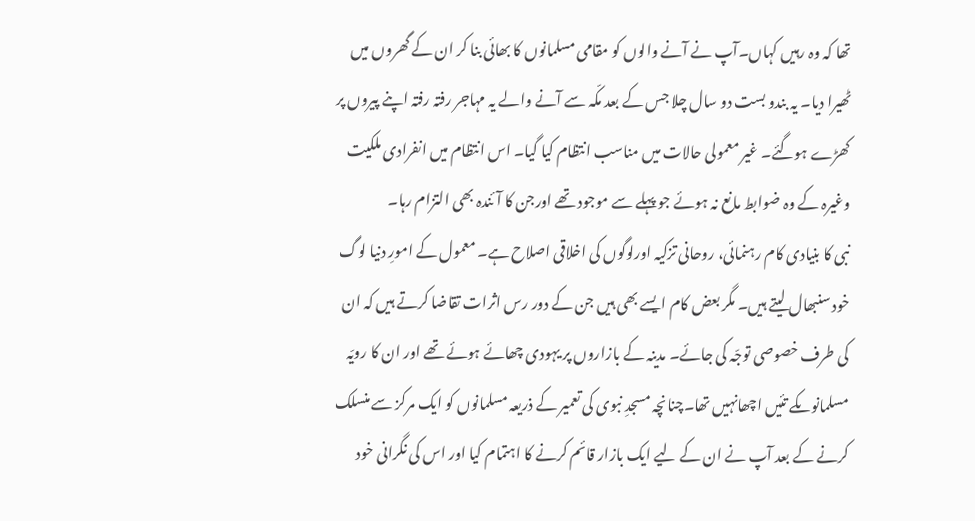تھا کہ وہ رہیں کہاں۔آپ نے آنے والوں کو مقامی مسلمانوں کا بھائی بنا کر ان کے گھروں میں ٹھیرا دیا۔ یہ بندو بست دو سال چلا جس کے بعد مکّہ سے آنے والے یہ مہاجر رفتہ رفتہ اپنے پیروں پر کھڑے ہوگئے۔ غیر معمولی حالات میں مناسب انتظام کیا گیا۔ اس انتظام میں انفرادی ملکیت وغیرہ کے وہ ضوابط مانع نہ ہوئے جو پہلے سے موجود تھے اورجن کا آئندہ بھی التزام رہا۔
نبی کا بنیادی کام رہنمائی، روحانی تزکیہ اورلوگوں کی اخلاقی اصلاح ہے۔ معمول کے امورِ دنیا لوگ خود سنبھال لیتے ہیں۔ مگر بعض کام ایسے بھی ہیں جن کے دور رس اثرات تقاضا کرتے ہیں کہ ان کی طرف خصوصی توجّہ کی جائے۔ مدینہ کے بازاروں پر یہودی چھائے ہوئے تھے اور ان کا رویّہ مسلمانوںکے تئیں اچھانہیں تھا۔چنانچہ مسجدِ نبوی کی تعمیر کے ذریعہ مسلمانوں کو ایک مرکز سے منسلک کرنے کے بعد آپ نے ان کے لیے ایک بازار قائم کرنے کا اہتمام کیا اور اس کی نگرانی خود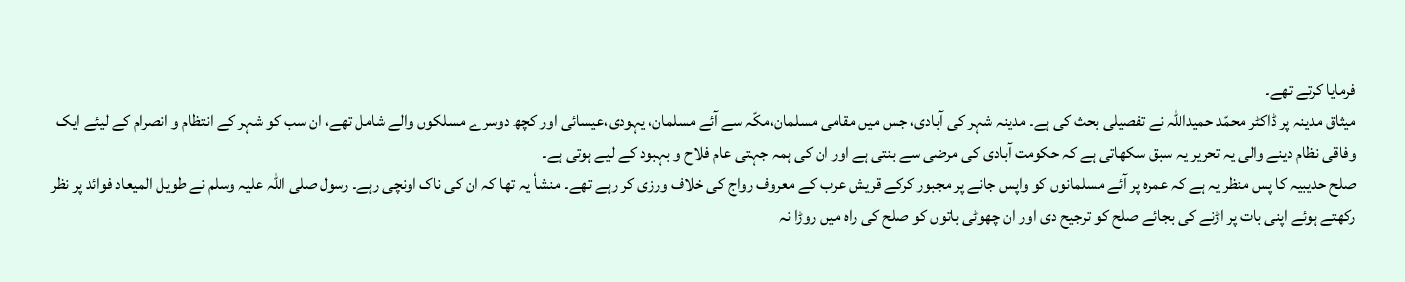فرمایا کرتے تھے۔
میثاق مدینہ پر ڈاکٹر محمّد حمیداللہ نے تفصیلی بحث کی ہے۔ مدینہ شہر کی آبادی، جس میں مقامی مسلمان،مکّہ سے آئے مسلمان، یہودی،عیسائی اور کچھ دوسرے مسلکوں والے شامل تھے، ان سب کو شہر کے انتظام و انصرام کے لیئے ایک وفاقی نظام دینے والی یہ تحریر یہ سبق سکھاتی ہے کہ حکومت آبادی کی مرضی سے بنتی ہے اور ان کی ہمہ جہتی عام فلاح و بہبود کے لیے ہوتی ہے۔
صلح حدیبیہ کا پس منظر یہ ہے کہ عمرہ پر آئے مسلمانوں کو واپس جانے پر مجبور کرکے قریش عرب کے معروف رواج کی خلاف ورزی کر رہے تھے۔ منشاٗ یہ تھا کہ ان کی ناک اونچی رہے۔ رسول صلی اللہ علیہ وسلم نے طویل المیعاد فوائد پر نظر رکھتے ہوئے اپنی بات پر اڑنے کی بجائے صلح کو ترجیح دی اور ان چھوٹی باتوں کو صلح کی راہ میں روڑا نہ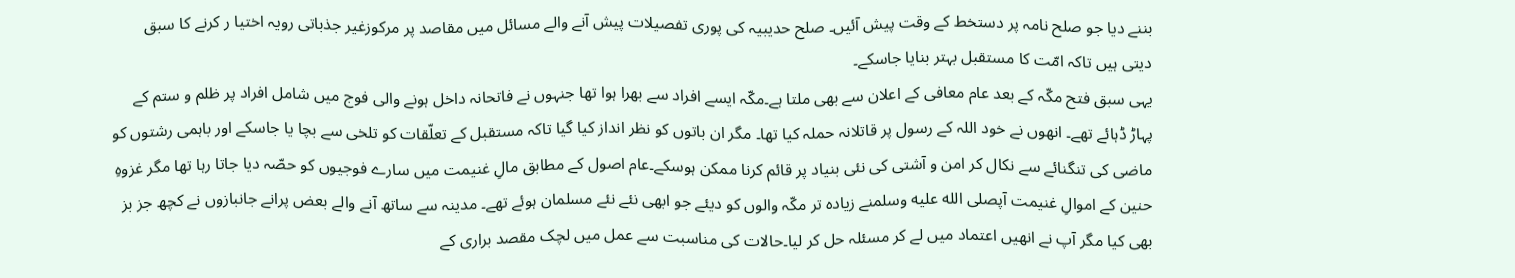بننے دیا جو صلح نامہ پر دستخط کے وقت پیش آئیں۔ صلح حدیبیہ کی پوری تفصیلات پیش آنے والے مسائل میں مقاصد پر مرکوزغیر جذباتی رویہ اختیا ر کرنے کا سبق دیتی ہیں تاکہ امّت کا مستقبل بہتر بنایا جاسکے۔
یہی سبق فتح مکّہ کے بعد عام معافی کے اعلان سے بھی ملتا ہے۔مکّہ ایسے افراد سے بھرا ہوا تھا جنہوں نے فاتحانہ داخل ہونے والی فوج میں شامل افراد پر ظلم و ستم کے پہاڑ ڈہائے تھے۔ انھوں نے خود اللہ کے رسول پر قاتلانہ حملہ کیا تھا۔ مگر ان باتوں کو نظر انداز کیا گیا تاکہ مستقبل کے تعلّقات کو تلخی سے بچا یا جاسکے اور باہمی رشتوں کو ماضی کی تنگنائے سے نکال کر امن و آشتی کی نئی بنیاد پر قائم کرنا ممکن ہوسکے۔عام اصول کے مطابق مالِ غنیمت میں سارے فوجیوں کو حصّہ دیا جاتا رہا تھا مگر غزوہِ حنین کے اموالِ غنیمت آپصلى الله عليه وسلمنے زیادہ تر مکّہ والوں کو دیئے جو ابھی نئے نئے مسلمان ہوئے تھے۔ مدینہ سے ساتھ آنے والے بعض پرانے جانبازوں نے کچھ جز بز بھی کیا مگر آپ نے انھیں اعتماد میں لے کر مسئلہ حل کر لیا۔حالات کی مناسبت سے عمل میں لچک مقصد براری کے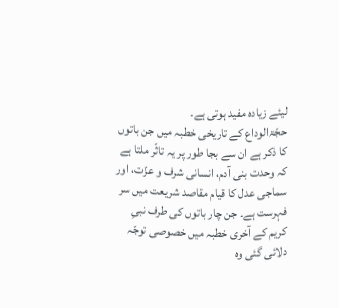لیئے زیادہ مفید ہوتی ہے۔
حجّۃالوداع کے تاریخی خطبہ میں جن باتوں کا ذکر ہے ان سے بجا طور پر یہ تاثّر ملتا ہے کہ وحدت بنی آدم، انسانی شرف و عزّت، اور سماجی عدل کا قیام مقاصد شریعت میں سر فہرست ہے۔ جن چار باتوں کی طرف نبیِ کریم کے آخری خطبہ میں خصوصی توجّہ دلائی گئی وہ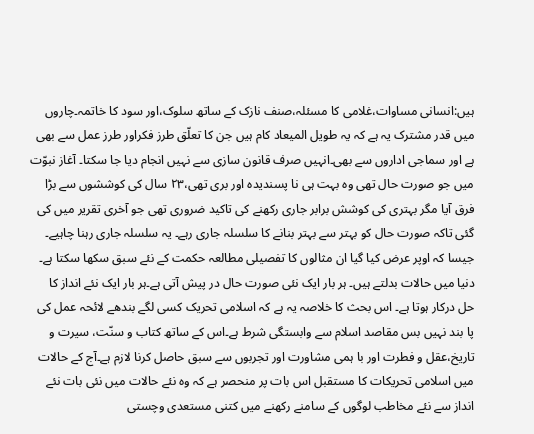ہیں:انسانی مساوات،غلامی کا مسئلہ،صنف نازک کے ساتھ سلوک،اور سود کا خاتمہ۔چاروں میں قدر مشترک یہ ہے کہ یہ طویل المیعاد کام ہیں جن کا تعلّق طرز فکراور طرز عمل سے بھی ہے اور سماجی اداروں سے بھی۔انہیں صرف قانون سازی سے نہیں انجام دیا جا سکتا۔ آغاز نبوّت میں جو صورت حال تھی وہ بہت ہی نا پسندیدہ اور بری تھی،۲۳ سال کی کوششوں سے بڑا فرق آیا مگر بہتری کی کوشش برابر جاری رکھنے کی تاکید ضروری تھی جو آخری تقریر میں کی گئی تاکہ صورت حال کو بہتر سے بہتر بنانے کا سلسلہ جاری رہے۔ یہ سلسلہ جاری رہنا چاہیے۔
جیسا کہ اوپر عرض کیا گیا ان مثالوں کا تفصیلی مطالعہ حکمت کے نئے سبق سکھا سکتا ہے۔ دنیا میں حالات بدلتے ہیں۔ ہر بار ایک نئی صورت حال در پیش آتی ہے۔ہر بار ایک نئے انداز کا حل درکار ہوتا ہے۔ اس بحث کا خلاصہ یہ ہے کہ اسلامی تحریک کسی لگے بندھے لائحہ عمل کی پا بند نہیں بس مقاصد اسلام سے وابستگی شرط ہے۔اس کے ساتھ کتاب و سنّت، سیرت و تاریخ،عقل و فطرت اور با ہمی مشاورت اور تجربوں سے سبق حاصل کرنا لازم ہے۔آج کے حالات میں اسلامی تحریکات کا مستقبل اس بات پر منحصر ہے کہ وہ نئے حالات میں نئی بات نئے انداز سے نئے مخاطب لوگوں کے سامنے رکھنے میں کتنی مستعدی وچستی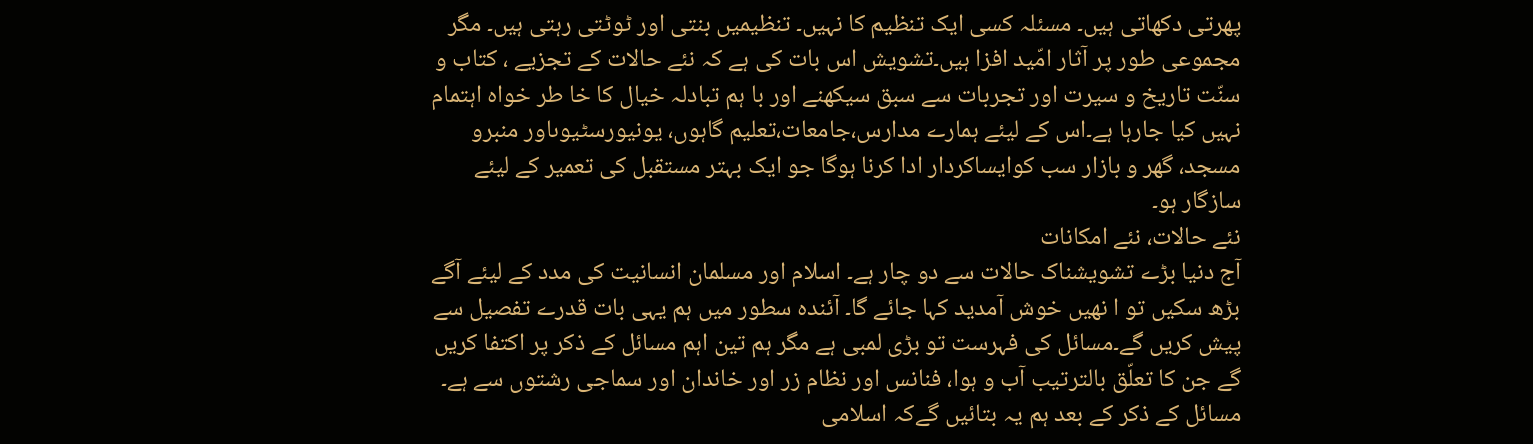پھرتی دکھاتی ہیں۔ مسئلہ کسی ایک تنظیم کا نہیں۔ تنظیمیں بنتی اور ٹوٹتی رہتی ہیں۔ مگر مجموعی طور پر آثار امّید افزا ہیں۔تشویش اس بات کی ہے کہ نئے حالات کے تجزیے ، کتاب و سنّت تاریخ و سیرت اور تجربات سے سبق سیکھنے اور با ہم تبادلہ خیال کا خا طر خواہ اہتمام نہیں کیا جارہا ہے۔اس کے لیئے ہمارے مدارس،جامعات،تعلیم گاہوں، یونیورسٹیوںاور منبرو مسجد، گھر و بازار سب کوایساکردار ادا کرنا ہوگا جو ایک بہتر مستقبل کی تعمیر کے لیئے سازگار ہو۔
نئے حالات، نئے امکانات
آج دنیا بڑے تشویشناک حالات سے دو چار ہے۔ اسلام اور مسلمان انسانیت کی مدد کے لیئے آگے بڑھ سکیں تو ا نھیں خوش آمدید کہا جائے گا۔ آئندہ سطور میں ہم یہی بات قدرے تفصیل سے پیش کریں گے۔مسائل کی فہرست تو بڑی لمبی ہے مگر ہم تین اہم مسائل کے ذکر پر اکتفا کریں گے جن کا تعلّق بالترتیب آب و ہوا، فنانس اور نظام زر اور خاندان اور سماجی رشتوں سے ہے۔ مسائل کے ذکر کے بعد ہم یہ بتائیں گےکہ اسلامی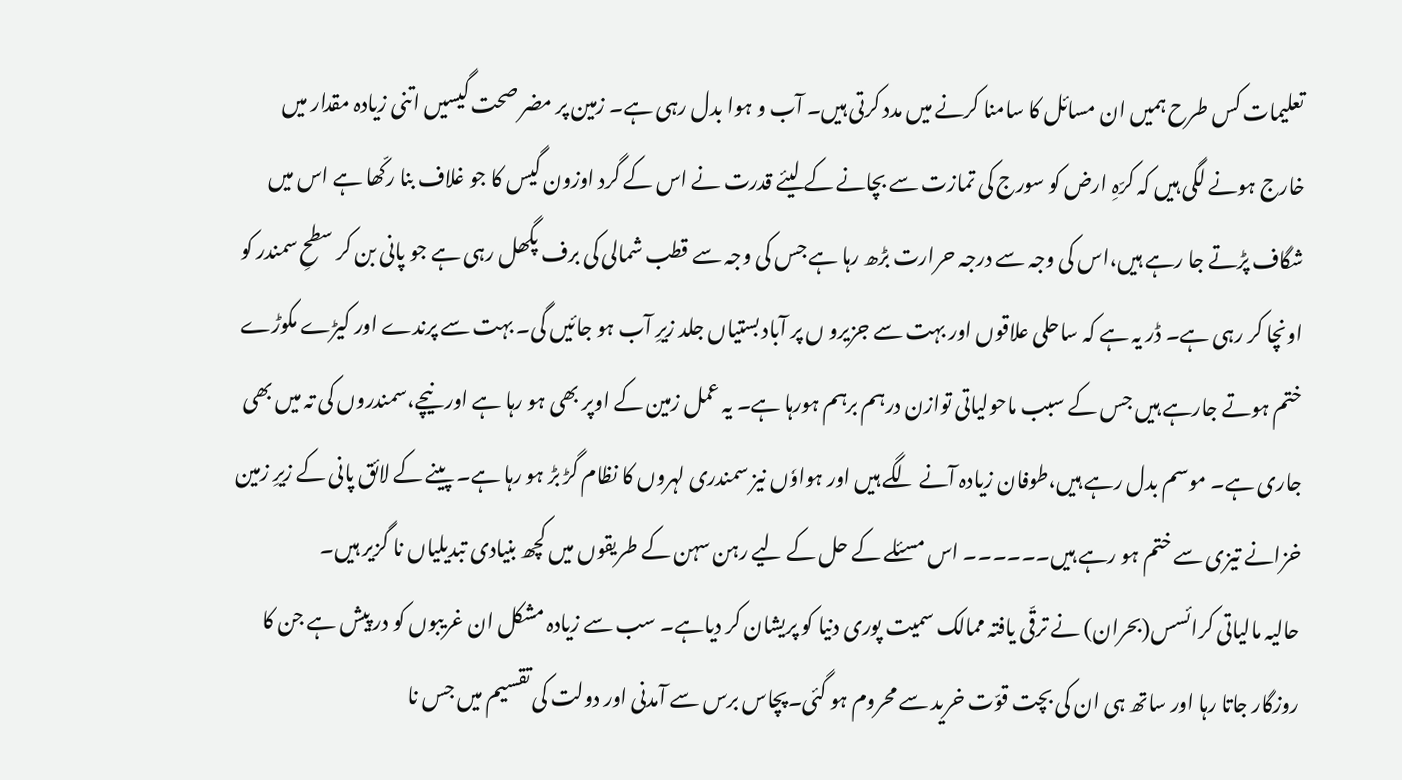تعلیمات کس طرح ہمیں ان مسائل کا سامنا کرنے میں مدد کرتی ہیں۔ آب و ہوا بدل رہی ہے۔ زمین پر مضر صحت گیسیں اتنی زیادہ مقدار میں خارج ہونے لگی ہیں کہ کرّہِ ارض کو سورج کی تمازت سے بچانے کے لیئے قدرت نے اس کے گرد اوزون گیس کا جو غلاف بنا رکّھا ہے اس میں شگاف پڑتے جا رہے ہیں،اس کی وجہ سے درجہ حرارت بڑھ رہا ہے جس کی وجہ سے قطب شمالی کی برف پگھل رہی ہے جو پانی بن کر سطحِ سمندر کو اونچا کر رہی ہے۔ ڈر یہ ہے کہ ساحلی علاقوں اور بہت سے جزیرو ں پر آباد بستیاں جلد زیرِ آب ہو جائیں گی۔ بہت سے پرندے اور کیڑے مکوڑے ختم ہوتے جارہے ہیں جس کے سبب ماحولیاتی توازن درہم برہم ہورہا ہے۔ یہ عمل زمین کے اوپر بھی ہو رہا ہے اور نیچے،سمندروں کی تہ میں بھی جاری ہے۔ موسم بدل رہے ہیں،طوفان زیادہ آنے لگے ہیں اور ہواوٗں نیز سمندری لہروں کا نظام گڑ بڑ ہو رہا ہے۔ پینے کے لائق پانی کے زیرِ زمین خزانے تیزی سے ختم ہو رہے ہیں۔۔۔۔۔۔ اس مسئلے کے حل کے لیے رہن سہن کے طریقوں میں کچھ بنیادی تبدیلیاں نا گزیر ہیں۔
حالیہ مالیاتی کرائسس(بحران) نے ترقّی یافتہ ممالک سمیت پوری دنیا کو پریشان کر دیاہے۔ سب سے زیادہ مشکل ان غریبوں کو در پیش ہے جن کا روزگار جاتا رہا اور ساتھ ہی ان کی بچت قوّت خرید سے محروم ہو گئی۔پچاس برس سے آمدنی اور دولت کی تقسیم میں جس نا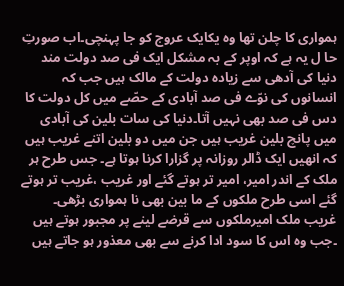ہمواری کا چلن تھا وہ یکایک عروج کو جا پہنچی۔اب صورتِ حا ل یہ ہے کہ اوپر کے بہ مشکل ایک فی صد دولت مند دنیا کی آدھی سے زیادہ دولت کے مالک ہیں جب کہ انسانوں کی نوّے فی صد آبادی کے حصّے میں کل دولت کا دس فی صد بھی نہیں آتا۔دنیا کی سات بلین کی آبادی میں پانچ بلین غریب ہیں جن میں دو بلین اتنے غریب ہیں کہ انھیں ایک ڈالر روزانہ پر گزارا کرنا ہوتا ہے۔ جس طرح ہر ملک کے اندر امیر، امیر تر ہوتے گئے اور غریب ،غریب تر ہوتے گئے اسی طرح ملکوں کے ما بین بھی نا ہمواری بڑھی۔ غریب ملک امیرملکوں سے قرضے لینے پر مجبور ہوتے ہیں ۔جب وہ اس کا سود ادا کرنے سے بھی معذور ہو جاتے ہیں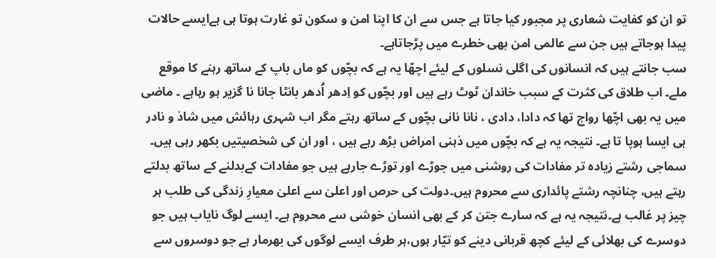تو ان کو کفایت شعاری پر مجبور کیا جاتا ہے جس سے ان کا اپنا امن و سکون تو غارت ہوتا ہی ہےایسے حالات پیدا ہوجاتے ہیں جن سے عالمی امن بھی خطرے میں پڑجاتاہے۔
سب جانتے ہیں کہ انسانوں کی اگلی نسلوں کے لیئے اچھّا یہ ہے کہ بچّوں کو ماں باپ کے ساتھ رہنے کا موقع ملے۔ اب طلاق کی کثرت کے سبب خاندان ٹوٹ رہے ہیں اور بچّوں کو اِدھر اُدھر بانٹا جانا نا گزیر ہو رہاہے ۔ ماضی میں یہ بھی اچّھا رواج تھا کہ دادا، دادی ، نانا نانی بچّوں کے ساتھ رہتے مگر اب شہری رہائش میں شاذ و نادر ہی ایسا ہوپا تا ہے۔ نتیجہ یہ ہے کہ بچّوں میں ذہنی امراض بڑھ رہے ہیں ، اور ان کی شخصیتیں بکھر رہی ہیں۔ سماجی رشتے زیادہ تر مفادات کی روشنی میں جوڑے اور توڑے جارہے ہیں جو مفادات کےبدلنے کے ساتھ بدلتے رہتے ہیں، چنانچہ رشتے پائداری سے محروم ہیں۔دولت کی حرص اور اعلیٰ سے اعلیٰ معیارِ زندگی کی طلب ہر چیز پر غالب ہے۔نتیجہ یہ ہے کہ سارے جتن کر کے بھی انسان خوشی سے محروم ہے۔ ایسے لوگ نایاب ہیں جو دوسرے کی بھلائی کے لیئے کچھ قربانی دینے کو تیّار ہوں،ہر طرف ایسے لوگوں کی بھرمار ہے جو دوسروں سے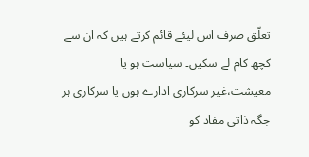تعلّق صرف اس لیئے قائم کرتے ہیں کہ ان سے کچھ کام لے سکیں۔ سیاست ہو یا معیشت،غیر سرکاری ادارے ہوں یا سرکاری ہر جگہ ذاتی مفاد کو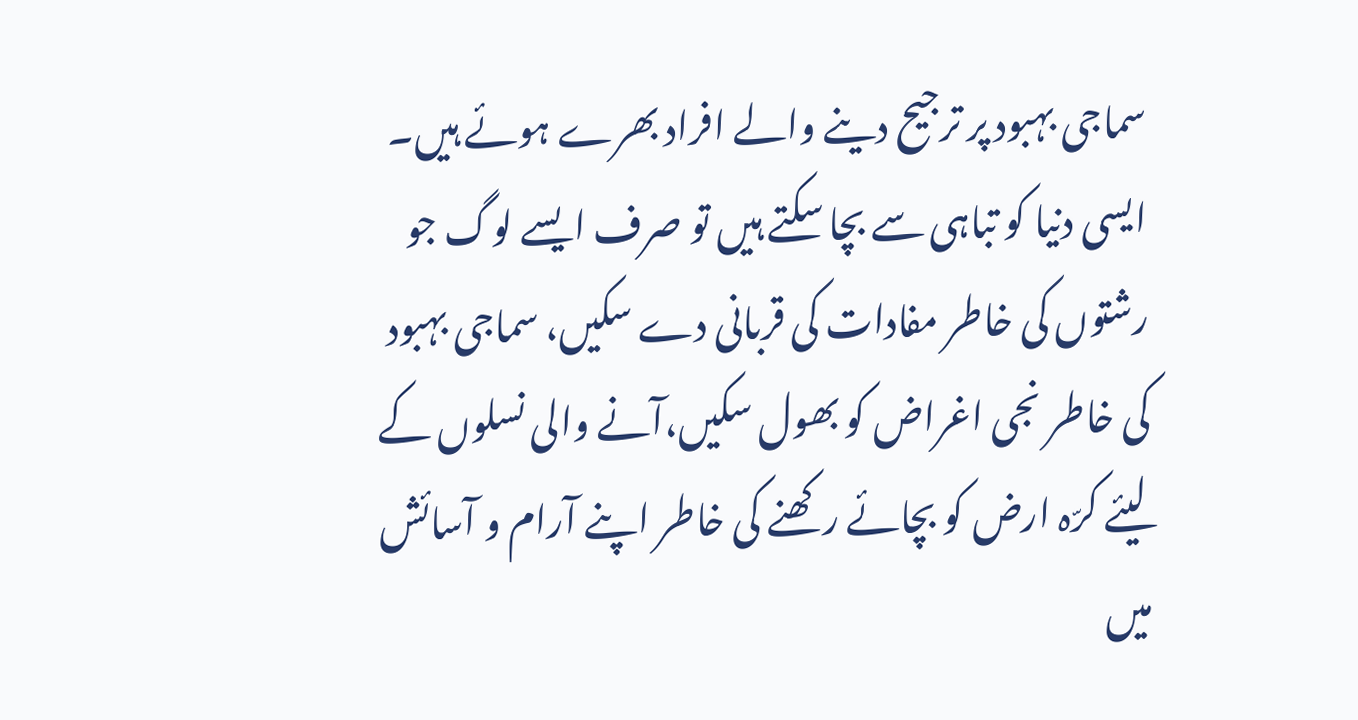سماجی بہبود پر ترجیح دینے والے افراد بھرے ہوئے ہیں۔
ایسی دنیا کو تباہی سے بچا سکتے ہیں تو صرف ایسے لوگ جو رشتوں کی خاطر مفادات کی قربانی دے سکیں، سماجی بہبود کی خاطر نجی اغراض کو بھول سکیں،آنے والی نسلوں کے لیئے کرّہ ارض کو بچائے رکھنے کی خاطر اپنے آرام و آسائش میں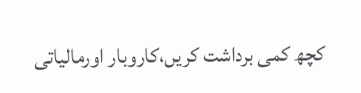کچھ کمی برداشت کریں،کاروبار اورمالیاتی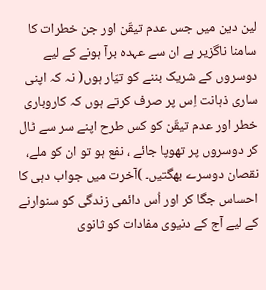لین دین میں جس عدم تیقّن اور جن خطرات کا سامنا ناگزیر ہے ان سے عہدہ برآ ہونے کے لیے دوسروں کے شریک بننے کو تیّار ہوں( نہ کہ اپنی ساری ذہانت اِس پر صرف کرتے ہوں کہ کاروباری خطر اور عدم تیقّن کو کس طرح اپنے سر سے ٹال کر دوسروں پر تھوپا جائے ، نفع ہو تو ان کو ملے، نقصان دوسرے بھگتیں۔ )آخرت میں جواب دہی کا احساس جگا کر اور اُس دائمی زندگی کو سنوارنے کے لیے آج کے دنیوی مفادات کو ثانوی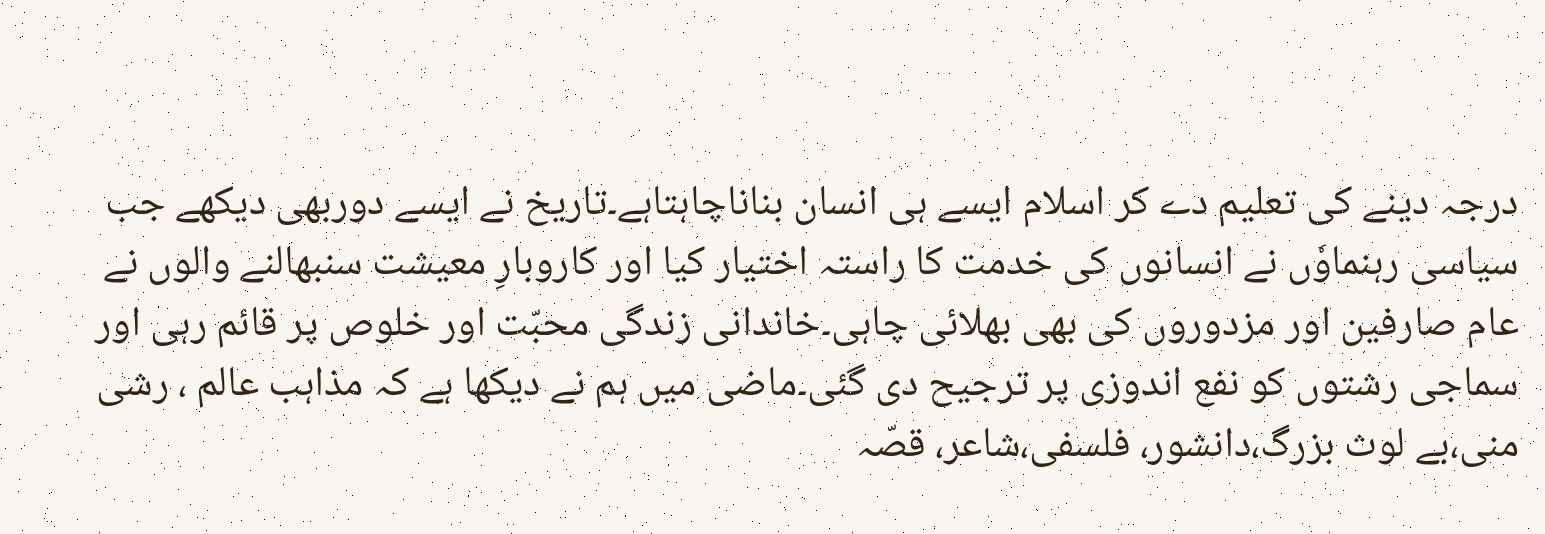درجہ دینے کی تعلیم دے کر اسلام ایسے ہی انسان بناناچاہتاہے۔تاریخ نے ایسے دوربھی دیکھے جب سیاسی رہنماوٗں نے انسانوں کی خدمت کا راستہ اختیار کیا اور کاروبارِ معیشت سنبھالنے والوں نے عام صارفین اور مزدوروں کی بھی بھلائی چاہی۔خاندانی زندگی محبّت اور خلوص پر قائم رہی اور سماجی رشتوں کو نفع اندوزی پر ترجیح دی گئی۔ماضی میں ہم نے دیکھا ہے کہ مذاہب عالم ، رشی منی،بے لوث بزرگ،دانشور، فلسفی،شاعر، قصّہ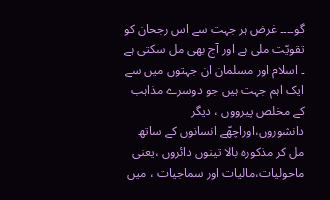گو۔۔۔۔ غرض ہر جہت سے اس رجحان کو تقویّت ملی ہے اور آج بھی مل سکتی ہے ۔ اسلام اور مسلمان ان جہتوں میں سے ایک اہم جہت ہیں جو دوسرے مذاہب کے مخلص پیرووں ، دیگر دانشوروں،اوراچھّے انسانوں کے ساتھ مل کر مذکورہ بالا تینوں دائروں ،یعنی ماحولیات،مالیات اور سماجیات ، میں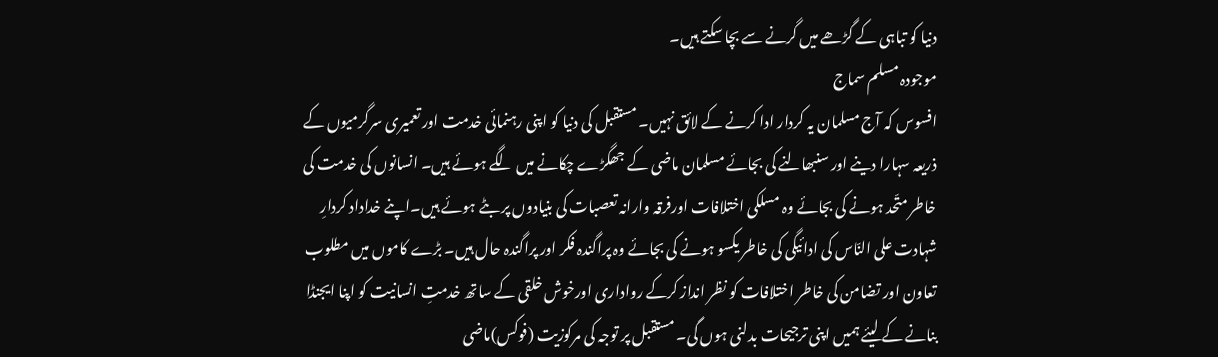دنیا کو تباہی کے گڑھے میں گرنے سے بچا سکتے ہیں۔
موجودہ مسلم سماج
افسوس کہ آج مسلمان یہ کردار ادا کرنے کے لائق نہیں۔ مستقبل کی دنیا کو اپنی رہنمائی خدمت اور تعمیری سرگرمیوں کے ذریعہ سہارا دینے اور سنبھالنے کی بجائے مسلمان ماضی کے جھگڑے چکانے میں لگے ہوئے ہیں۔ انسانوں کی خدمت کی خاطر متّحد ہونے کی بجائے وہ مسلکی اختلافات اورفرقہ وارانہ تعصبات کی بنیادوں پر بٹے ہوئے ہیں۔اپنے خداداد کردارِ شہادت علی النّاس کی ادائیگی کی خاطر یکسو ہونے کی بجائے وہ پراگندہ فکر اور پراگندہ حال ہیں۔ بڑے کاموں میں مطلوب تعاون اور تضامن کی خاطر اختلافات کو نظر انداز کرکے رواداری اورخوش خلقی کے ساتھ خدمتِ انسانیت کو اپنا ایجنڈا بنانے کے لیئے ہمیں اپنی ترجیحات بدلنی ہوں گی۔ مستقبل پر توجہ کی مرکوزیت (فوکس)ماضی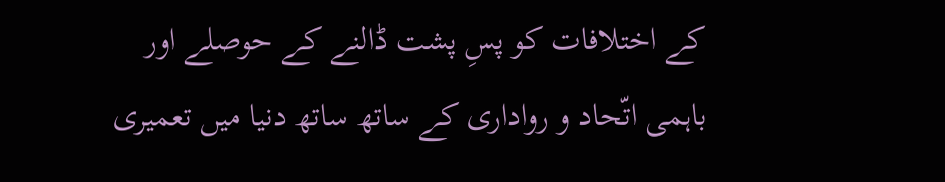کے اختلافات کو پسِ پشت ڈالنے کے حوصلے اور باہمی اتّحاد و رواداری کے ساتھ ساتھ دنیا میں تعمیری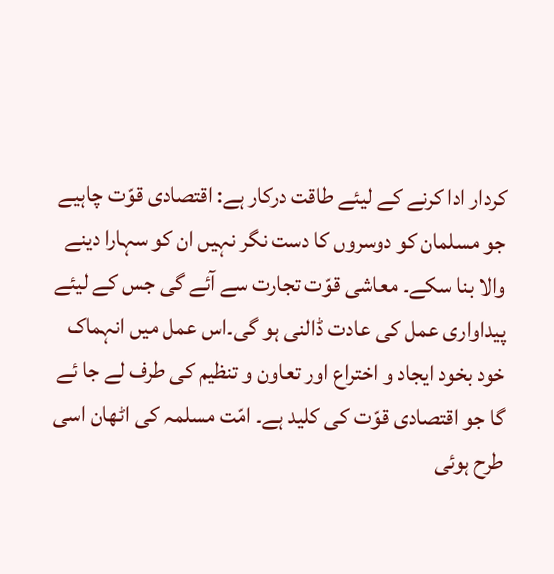کردار ادا کرنے کے لیئے طاقت درکار ہے: اقتصادی قوّت چاہیے جو مسلمان کو دوسروں کا دست نگر نہیں ان کو سہارا دینے والا بنا سکے۔ معاشی قوّت تجارت سے آئے گی جس کے لیئے پیداواری عمل کی عادت ڈالنی ہو گی۔اس عمل میں انہماک خود بخود ایجاد و اختراع اور تعاون و تنظیم کی طرف لے جا ئے گا جو اقتصادی قوّت کی کلید ہے۔ امّت مسلمہ کی اٹھان اسی طرح ہوئی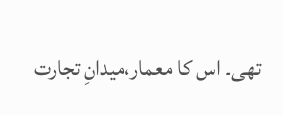تھی۔ اس کا معمار،میدانِ تجارت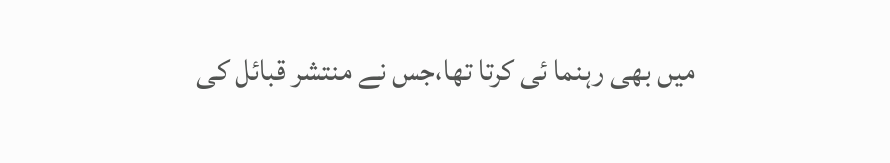میں بھی رہنما ئی کرتا تھا،جس نے منتشر قبائل کی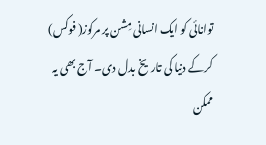توانائی کو ایک انسانی مِشن پر مرکوز( فوکس) کرکے دنیا کی تاریخ بدل دی۔ آج بھی یہ ممکن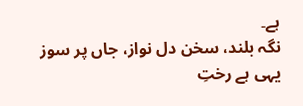ہے۔
نگہ بلند، سخن دل نواز، جاں پر سوز
یہی ہے رختِ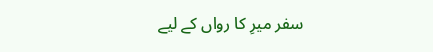سفر میرِ کا رواں کے لیے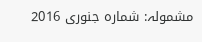مشمولہ: شمارہ جنوری 2016